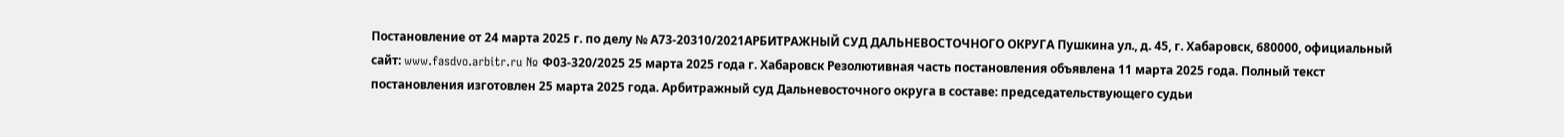Постановление от 24 марта 2025 г. по делу № А73-20310/2021АРБИТРАЖНЫЙ СУД ДАЛЬНЕВОСТОЧНОГО ОКРУГА Пушкина ул., д. 45, г. Хабаровск, 680000, официальный сайт: www.fasdvo.arbitr.ru № Ф03-320/2025 25 марта 2025 года г. Хабаровск Резолютивная часть постановления объявлена 11 марта 2025 года. Полный текст постановления изготовлен 25 марта 2025 года. Арбитражный суд Дальневосточного округа в составе: председательствующего судьи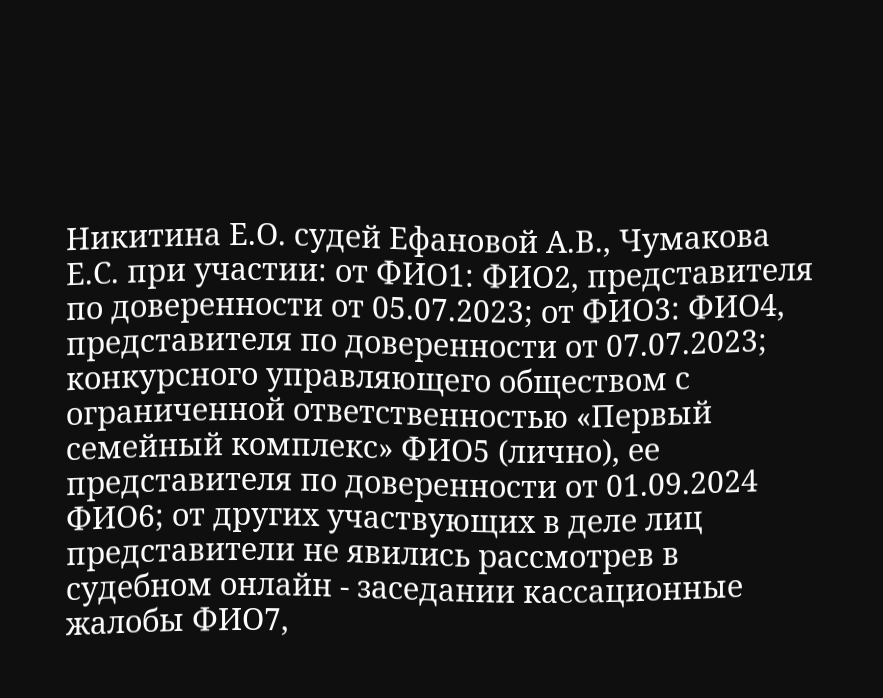Никитина Е.О. судей Ефановой А.В., Чумакова Е.С. при участии: от ФИО1: ФИО2, представителя по доверенности от 05.07.2023; от ФИО3: ФИО4, представителя по доверенности от 07.07.2023; конкурсного управляющего обществом с ограниченной ответственностью «Первый семейный комплекс» ФИО5 (лично), ее представителя по доверенности от 01.09.2024 ФИО6; от других участвующих в деле лиц представители не явились рассмотрев в судебном онлайн - заседании кассационные жалобы ФИО7,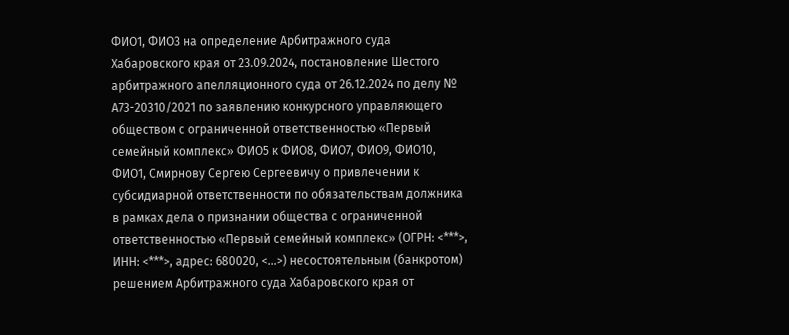ФИО1, ФИО3 на определение Арбитражного суда Хабаровского края от 23.09.2024, постановление Шестого арбитражного апелляционного суда от 26.12.2024 по делу № А73-20310/2021 по заявлению конкурсного управляющего обществом с ограниченной ответственностью «Первый семейный комплекс» ФИО5 к ФИО8, ФИО7, ФИО9, ФИО10, ФИО1, Смирнову Сергею Сергеевичу о привлечении к субсидиарной ответственности по обязательствам должника в рамках дела о признании общества с ограниченной ответственностью «Первый семейный комплекс» (ОГРН: <***>, ИНН: <***>, адрес: 680020, <...>) несостоятельным (банкротом) решением Арбитражного суда Хабаровского края от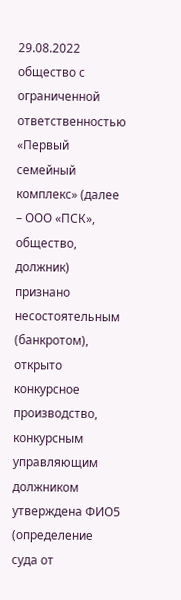29.08.2022 общество с ограниченной ответственностью «Первый семейный комплекс» (далее – ООО «ПСК», общество, должник) признано несостоятельным (банкротом), открыто конкурсное производство, конкурсным управляющим должником утверждена ФИО5 (определение суда от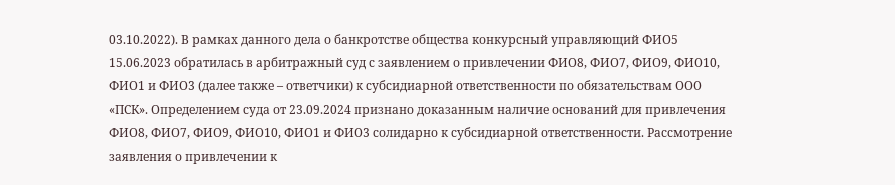03.10.2022). В рамках данного дела о банкротстве общества конкурсный управляющий ФИО5 15.06.2023 обратилась в арбитражный суд с заявлением о привлечении ФИО8, ФИО7, ФИО9, ФИО10, ФИО1 и ФИО3 (далее также – ответчики) к субсидиарной ответственности по обязательствам ООО «ПСК». Определением суда от 23.09.2024 признано доказанным наличие оснований для привлечения ФИО8, ФИО7, ФИО9, ФИО10, ФИО1 и ФИО3 солидарно к субсидиарной ответственности. Рассмотрение заявления о привлечении к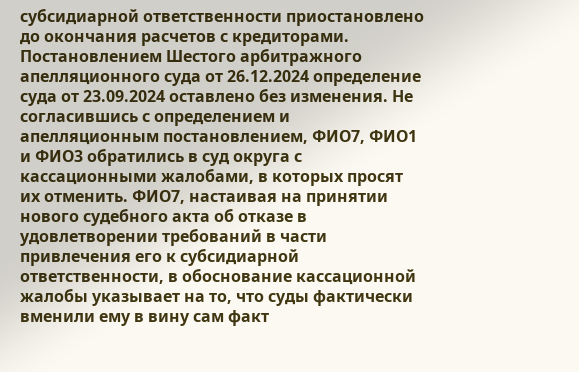субсидиарной ответственности приостановлено до окончания расчетов с кредиторами. Постановлением Шестого арбитражного апелляционного суда от 26.12.2024 определение суда от 23.09.2024 оставлено без изменения. Не согласившись с определением и апелляционным постановлением, ФИО7, ФИО1 и ФИО3 обратились в суд округа с кассационными жалобами, в которых просят их отменить. ФИО7, настаивая на принятии нового судебного акта об отказе в удовлетворении требований в части привлечения его к субсидиарной ответственности, в обоснование кассационной жалобы указывает на то, что суды фактически вменили ему в вину сам факт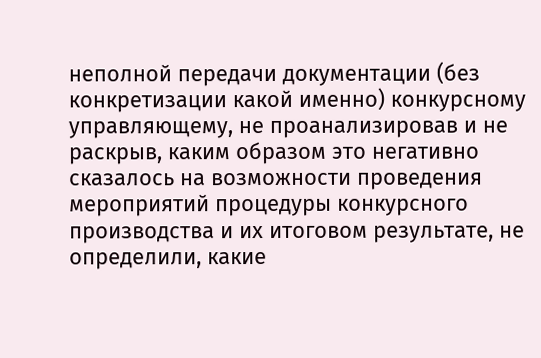неполной передачи документации (без конкретизации какой именно) конкурсному управляющему, не проанализировав и не раскрыв, каким образом это негативно сказалось на возможности проведения мероприятий процедуры конкурсного производства и их итоговом результате, не определили, какие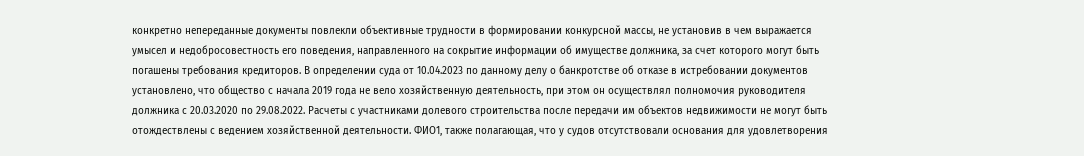конкретно непереданные документы повлекли объективные трудности в формировании конкурсной массы, не установив в чем выражается умысел и недобросовестность его поведения, направленного на сокрытие информации об имуществе должника, за счет которого могут быть погашены требования кредиторов. В определении суда от 10.04.2023 по данному делу о банкротстве об отказе в истребовании документов установлено, что общество с начала 2019 года не вело хозяйственную деятельность, при этом он осуществлял полномочия руководителя должника с 20.03.2020 по 29.08.2022. Расчеты с участниками долевого строительства после передачи им объектов недвижимости не могут быть отождествлены с ведением хозяйственной деятельности. ФИО1, также полагающая, что у судов отсутствовали основания для удовлетворения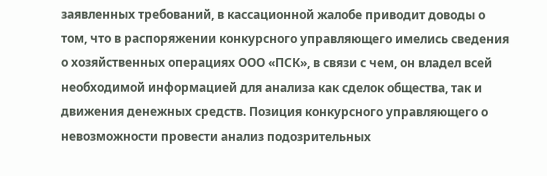заявленных требований, в кассационной жалобе приводит доводы о том, что в распоряжении конкурсного управляющего имелись сведения о хозяйственных операциях ООО «ПСК», в связи с чем, он владел всей необходимой информацией для анализа как сделок общества, так и движения денежных средств. Позиция конкурсного управляющего о невозможности провести анализ подозрительных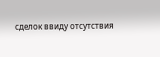сделок ввиду отсутствия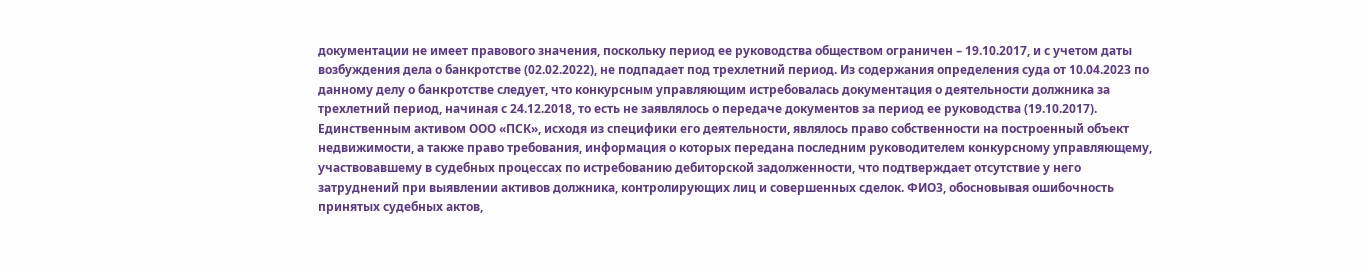документации не имеет правового значения, поскольку период ее руководства обществом ограничен – 19.10.2017, и с учетом даты возбуждения дела о банкротстве (02.02.2022), не подпадает под трехлетний период. Из содержания определения суда от 10.04.2023 по данному делу о банкротстве следует, что конкурсным управляющим истребовалась документация о деятельности должника за трехлетний период, начиная с 24.12.2018, то есть не заявлялось о передаче документов за период ее руководства (19.10.2017). Единственным активом ООО «ПСК», исходя из специфики его деятельности, являлось право собственности на построенный объект недвижимости, а также право требования, информация о которых передана последним руководителем конкурсному управляющему, участвовавшему в судебных процессах по истребованию дебиторской задолженности, что подтверждает отсутствие у него затруднений при выявлении активов должника, контролирующих лиц и совершенных сделок. ФИО3, обосновывая ошибочность принятых судебных актов,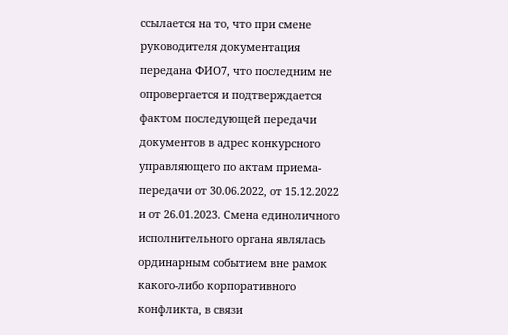ссылается на то, что при смене руководителя документация передана ФИО7, что последним не опровергается и подтверждается фактом последующей передачи документов в адрес конкурсного управляющего по актам приема-передачи от 30.06.2022, от 15.12.2022 и от 26.01.2023. Смена единоличного исполнительного органа являлась ординарным событием вне рамок какого-либо корпоративного конфликта, в связи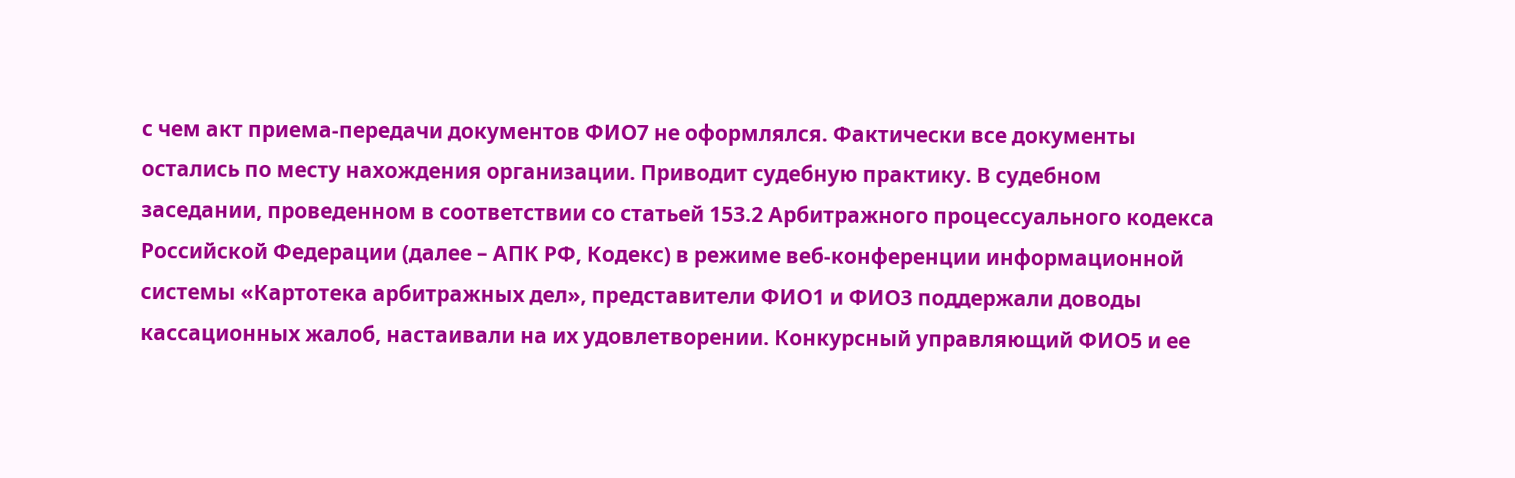с чем акт приема-передачи документов ФИО7 не оформлялся. Фактически все документы остались по месту нахождения организации. Приводит судебную практику. В судебном заседании, проведенном в соответствии со статьей 153.2 Арбитражного процессуального кодекса Российской Федерации (далее – АПК РФ, Кодекс) в режиме веб-конференции информационной системы «Картотека арбитражных дел», представители ФИО1 и ФИО3 поддержали доводы кассационных жалоб, настаивали на их удовлетворении. Конкурсный управляющий ФИО5 и ее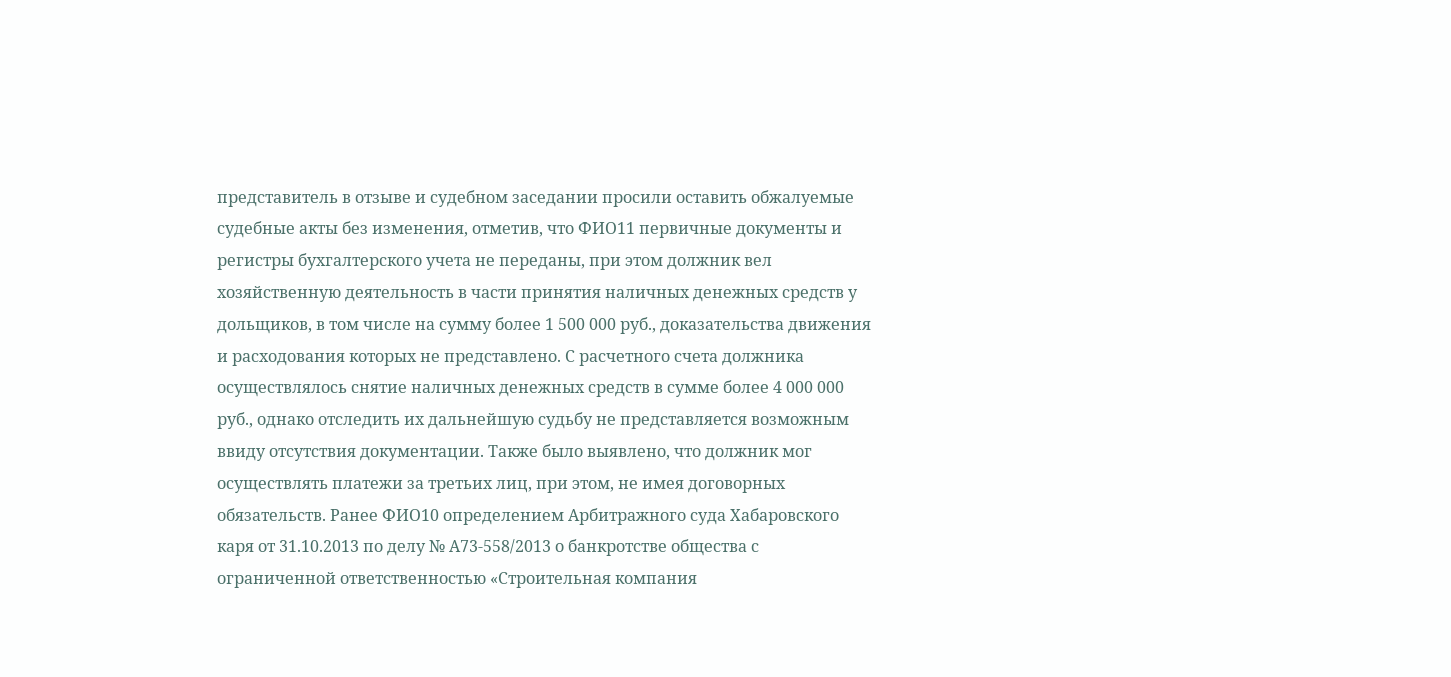представитель в отзыве и судебном заседании просили оставить обжалуемые судебные акты без изменения, отметив, что ФИО11 первичные документы и регистры бухгалтерского учета не переданы, при этом должник вел хозяйственную деятельность в части принятия наличных денежных средств у дольщиков, в том числе на сумму более 1 500 000 руб., доказательства движения и расходования которых не представлено. С расчетного счета должника осуществлялось снятие наличных денежных средств в сумме более 4 000 000 руб., однако отследить их дальнейшую судьбу не представляется возможным ввиду отсутствия документации. Также было выявлено, что должник мог осуществлять платежи за третьих лиц, при этом, не имея договорных обязательств. Ранее ФИО10 определением Арбитражного суда Хабаровского каря от 31.10.2013 по делу № А73-558/2013 о банкротстве общества с ограниченной ответственностью «Строительная компания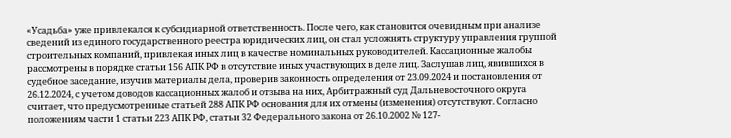«Усадьба» уже привлекался к субсидиарной ответственность. После чего, как становится очевидным при анализе сведений из единого государственного реестра юридических лиц, он стал усложнять структуру управления группой строительных компаний, привлекая иных лиц в качестве номинальных руководителей. Кассационные жалобы рассмотрены в порядке статьи 156 АПК РФ в отсутствие иных участвующих в деле лиц. Заслушав лиц, явившихся в судебное заседание, изучив материалы дела, проверив законность определения от 23.09.2024 и постановления от 26.12.2024, с учетом доводов кассационных жалоб и отзыва на них, Арбитражный суд Дальневосточного округа считает, что предусмотренные статьей 288 АПК РФ основания для их отмены (изменения) отсутствуют. Согласно положениям части 1 статьи 223 АПК РФ, статьи 32 Федерального закона от 26.10.2002 № 127-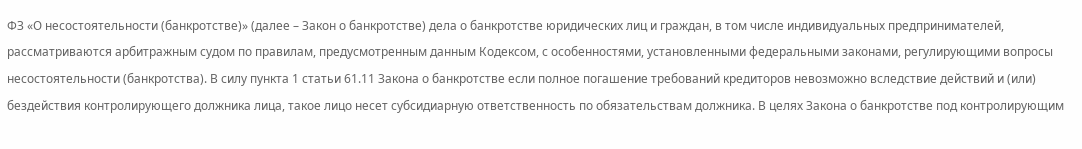ФЗ «О несостоятельности (банкротстве)» (далее – Закон о банкротстве) дела о банкротстве юридических лиц и граждан, в том числе индивидуальных предпринимателей, рассматриваются арбитражным судом по правилам, предусмотренным данным Кодексом, с особенностями, установленными федеральными законами, регулирующими вопросы несостоятельности (банкротства). В силу пункта 1 статьи 61.11 Закона о банкротстве если полное погашение требований кредиторов невозможно вследствие действий и (или) бездействия контролирующего должника лица, такое лицо несет субсидиарную ответственность по обязательствам должника. В целях Закона о банкротстве под контролирующим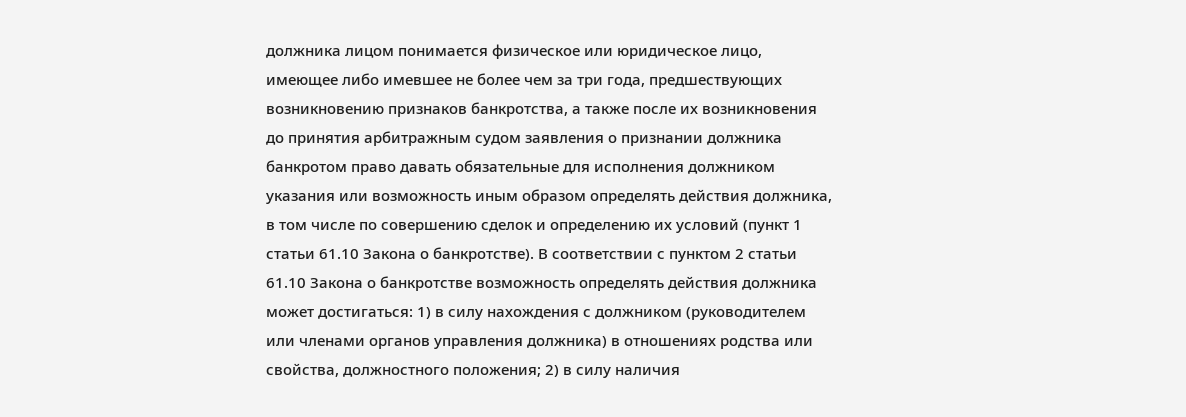должника лицом понимается физическое или юридическое лицо, имеющее либо имевшее не более чем за три года, предшествующих возникновению признаков банкротства, а также после их возникновения до принятия арбитражным судом заявления о признании должника банкротом право давать обязательные для исполнения должником указания или возможность иным образом определять действия должника, в том числе по совершению сделок и определению их условий (пункт 1 статьи 61.10 Закона о банкротстве). В соответствии с пунктом 2 статьи 61.10 Закона о банкротстве возможность определять действия должника может достигаться: 1) в силу нахождения с должником (руководителем или членами органов управления должника) в отношениях родства или свойства, должностного положения; 2) в силу наличия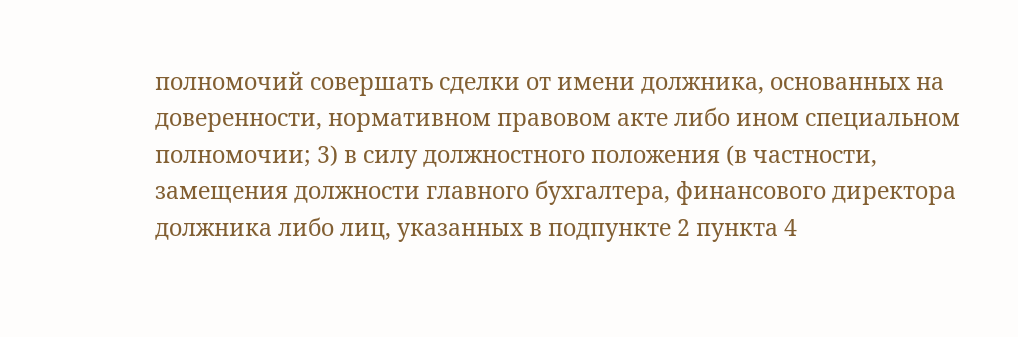полномочий совершать сделки от имени должника, основанных на доверенности, нормативном правовом акте либо ином специальном полномочии; 3) в силу должностного положения (в частности, замещения должности главного бухгалтера, финансового директора должника либо лиц, указанных в подпункте 2 пункта 4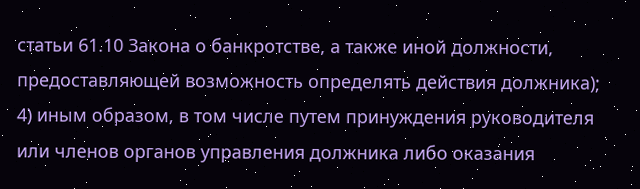статьи 61.10 Закона о банкротстве, а также иной должности, предоставляющей возможность определять действия должника); 4) иным образом, в том числе путем принуждения руководителя или членов органов управления должника либо оказания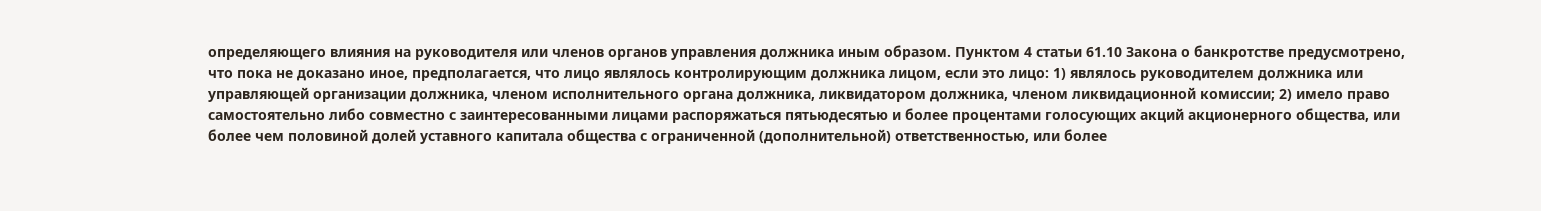определяющего влияния на руководителя или членов органов управления должника иным образом. Пунктом 4 статьи 61.10 Закона о банкротстве предусмотрено, что пока не доказано иное, предполагается, что лицо являлось контролирующим должника лицом, если это лицо: 1) являлось руководителем должника или управляющей организации должника, членом исполнительного органа должника, ликвидатором должника, членом ликвидационной комиссии; 2) имело право самостоятельно либо совместно с заинтересованными лицами распоряжаться пятьюдесятью и более процентами голосующих акций акционерного общества, или более чем половиной долей уставного капитала общества с ограниченной (дополнительной) ответственностью, или более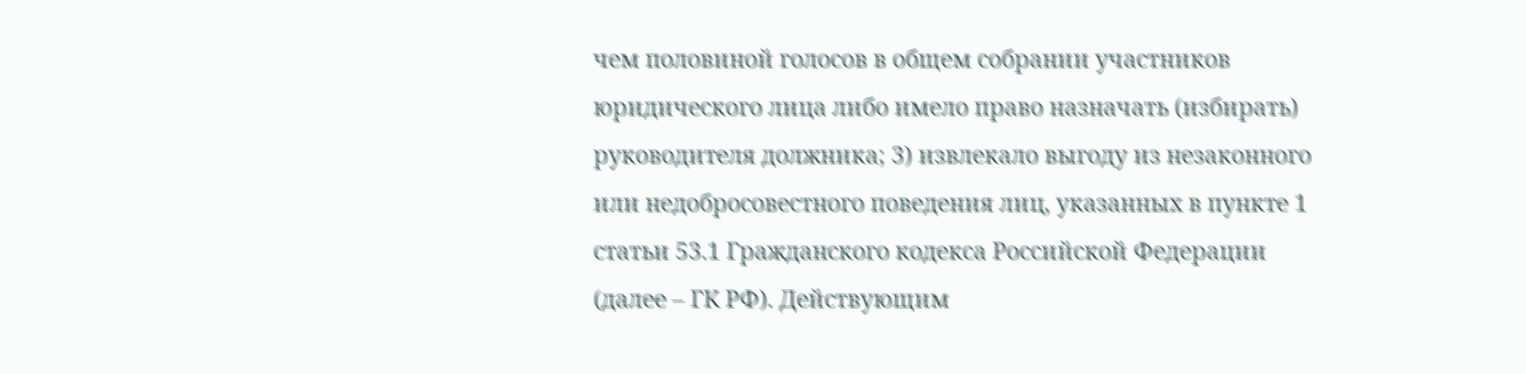чем половиной голосов в общем собрании участников юридического лица либо имело право назначать (избирать) руководителя должника; 3) извлекало выгоду из незаконного или недобросовестного поведения лиц, указанных в пункте 1 статьи 53.1 Гражданского кодекса Российской Федерации (далее – ГК РФ). Действующим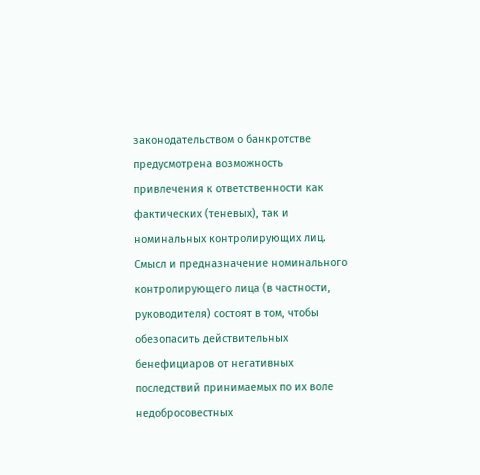законодательством о банкротстве предусмотрена возможность привлечения к ответственности как фактических (теневых), так и номинальных контролирующих лиц. Смысл и предназначение номинального контролирующего лица (в частности, руководителя) состоят в том, чтобы обезопасить действительных бенефициаров от негативных последствий принимаемых по их воле недобросовестных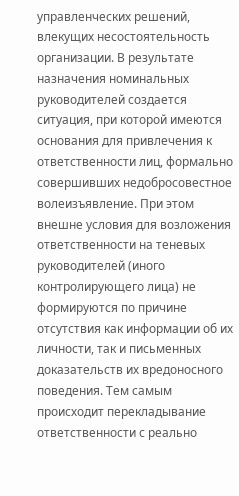управленческих решений, влекущих несостоятельность организации. В результате назначения номинальных руководителей создается ситуация, при которой имеются основания для привлечения к ответственности лиц, формально совершивших недобросовестное волеизъявление. При этом внешне условия для возложения ответственности на теневых руководителей (иного контролирующего лица) не формируются по причине отсутствия как информации об их личности, так и письменных доказательств их вредоносного поведения. Тем самым происходит перекладывание ответственности с реально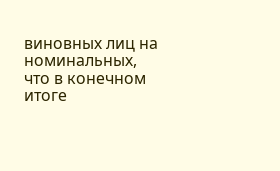виновных лиц на номинальных, что в конечном итоге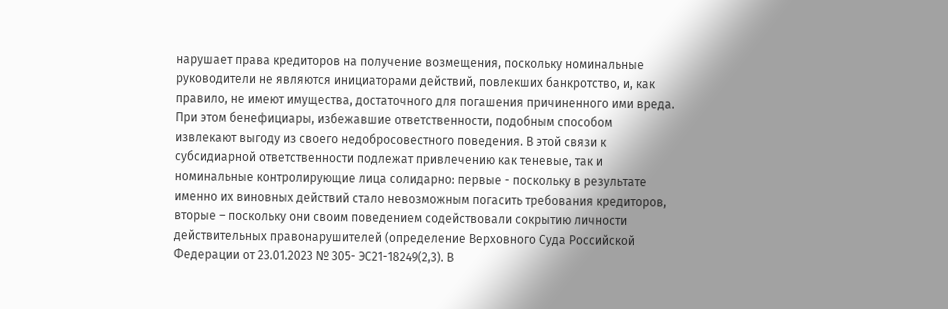нарушает права кредиторов на получение возмещения, поскольку номинальные руководители не являются инициаторами действий, повлекших банкротство, и, как правило, не имеют имущества, достаточного для погашения причиненного ими вреда. При этом бенефициары, избежавшие ответственности, подобным способом извлекают выгоду из своего недобросовестного поведения. В этой связи к субсидиарной ответственности подлежат привлечению как теневые, так и номинальные контролирующие лица солидарно: первые - поскольку в результате именно их виновных действий стало невозможным погасить требования кредиторов, вторые – поскольку они своим поведением содействовали сокрытию личности действительных правонарушителей (определение Верховного Суда Российской Федерации от 23.01.2023 № 305- ЭС21-18249(2,3). В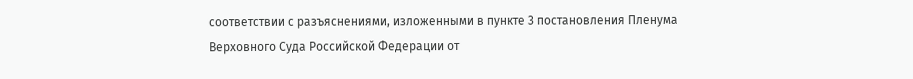соответствии с разъяснениями, изложенными в пункте 3 постановления Пленума Верховного Суда Российской Федерации от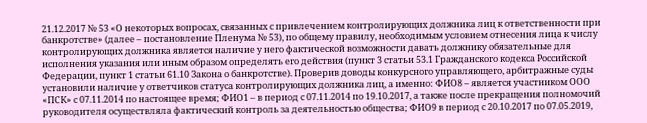21.12.2017 № 53 «О некоторых вопросах, связанных с привлечением контролирующих должника лиц к ответственности при банкротстве» (далее – постановление Пленума № 53), по общему правилу, необходимым условием отнесения лица к числу контролирующих должника является наличие у него фактической возможности давать должнику обязательные для исполнения указания или иным образом определять его действия (пункт 3 статьи 53.1 Гражданского кодекса Российской Федерации, пункт 1 статьи 61.10 Закона о банкротстве). Проверив доводы конкурсного управляющего, арбитражные суды установили наличие у ответчиков статуса контролирующих должника лиц, а именно: ФИО8 – является участником ООО «ПСК» с 07.11.2014 по настоящее время; ФИО1 – в период с 07.11.2014 по 19.10.2017, а также после прекращения полномочий руководителя осуществляла фактический контроль за деятельностью общества; ФИО9 в период с 20.10.2017 по 07.05.2019,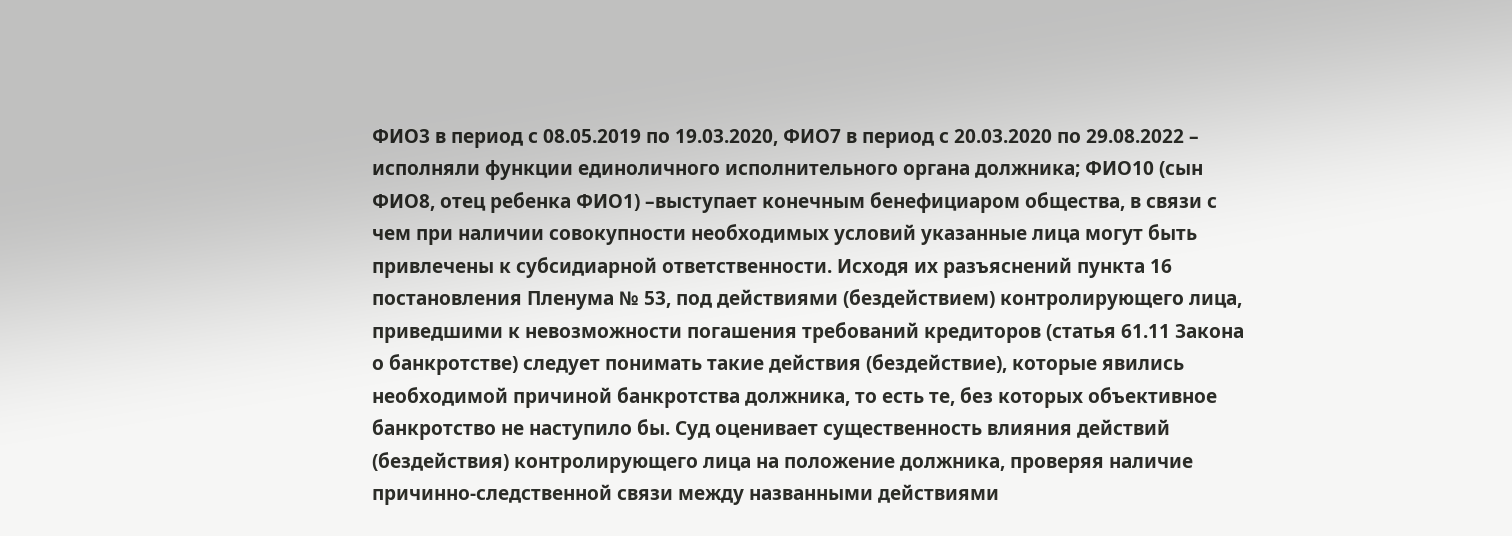ФИО3 в период с 08.05.2019 по 19.03.2020, ФИО7 в период с 20.03.2020 по 29.08.2022 – исполняли функции единоличного исполнительного органа должника; ФИО10 (сын ФИО8, отец ребенка ФИО1) –выступает конечным бенефициаром общества, в связи с чем при наличии совокупности необходимых условий указанные лица могут быть привлечены к субсидиарной ответственности. Исходя их разъяснений пункта 16 постановления Пленума № 53, под действиями (бездействием) контролирующего лица, приведшими к невозможности погашения требований кредиторов (статья 61.11 Закона о банкротстве) следует понимать такие действия (бездействие), которые явились необходимой причиной банкротства должника, то есть те, без которых объективное банкротство не наступило бы. Суд оценивает существенность влияния действий (бездействия) контролирующего лица на положение должника, проверяя наличие причинно-следственной связи между названными действиями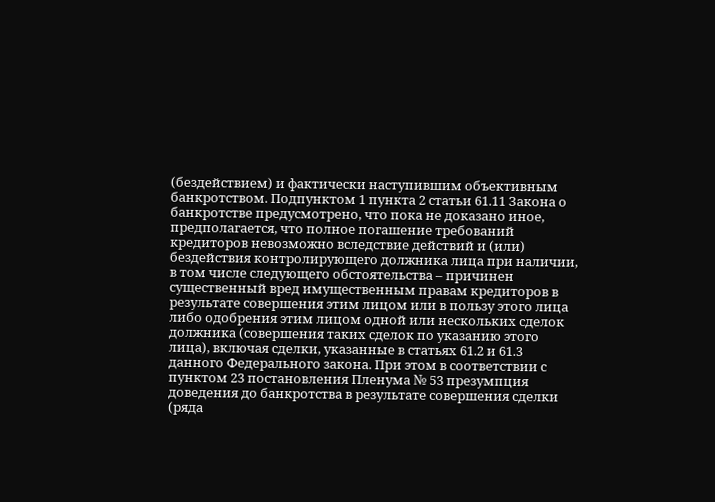(бездействием) и фактически наступившим объективным банкротством. Подпунктом 1 пункта 2 статьи 61.11 Закона о банкротстве предусмотрено, что пока не доказано иное, предполагается, что полное погашение требований кредиторов невозможно вследствие действий и (или) бездействия контролирующего должника лица при наличии, в том числе следующего обстоятельства – причинен существенный вред имущественным правам кредиторов в результате совершения этим лицом или в пользу этого лица либо одобрения этим лицом одной или нескольких сделок должника (совершения таких сделок по указанию этого лица), включая сделки, указанные в статьях 61.2 и 61.3 данного Федерального закона. При этом в соответствии с пунктом 23 постановления Пленума № 53 презумпция доведения до банкротства в результате совершения сделки (ряда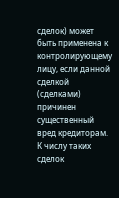сделок) может быть применена к контролирующему лицу, если данной сделкой (сделками) причинен существенный вред кредиторам. К числу таких сделок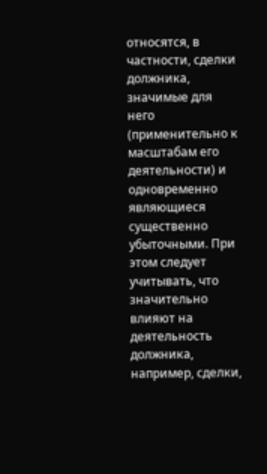относятся, в частности, сделки должника, значимые для него (применительно к масштабам его деятельности) и одновременно являющиеся существенно убыточными. При этом следует учитывать, что значительно влияют на деятельность должника, например, сделки,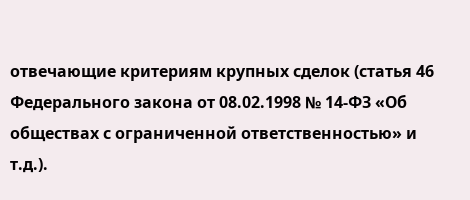отвечающие критериям крупных сделок (статья 46 Федерального закона от 08.02.1998 № 14-ФЗ «Об обществах с ограниченной ответственностью» и т.д.).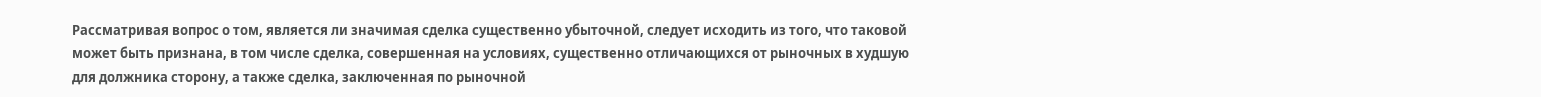Рассматривая вопрос о том, является ли значимая сделка существенно убыточной, следует исходить из того, что таковой может быть признана, в том числе сделка, совершенная на условиях, существенно отличающихся от рыночных в худшую для должника сторону, а также сделка, заключенная по рыночной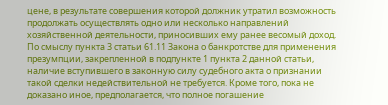цене, в результате совершения которой должник утратил возможность продолжать осуществлять одно или несколько направлений хозяйственной деятельности, приносивших ему ранее весомый доход. По смыслу пункта 3 статьи 61.11 Закона о банкротстве для применения презумпции, закрепленной в подпункте 1 пункта 2 данной статьи, наличие вступившего в законную силу судебного акта о признании такой сделки недействительной не требуется. Кроме того, пока не доказано иное, предполагается, что полное погашение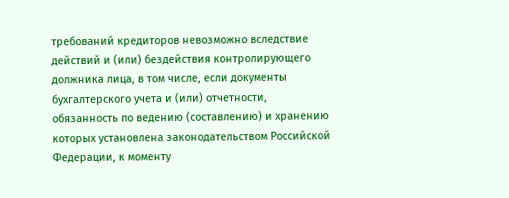требований кредиторов невозможно вследствие действий и (или) бездействия контролирующего должника лица, в том числе, если документы бухгалтерского учета и (или) отчетности, обязанность по ведению (составлению) и хранению которых установлена законодательством Российской Федерации, к моменту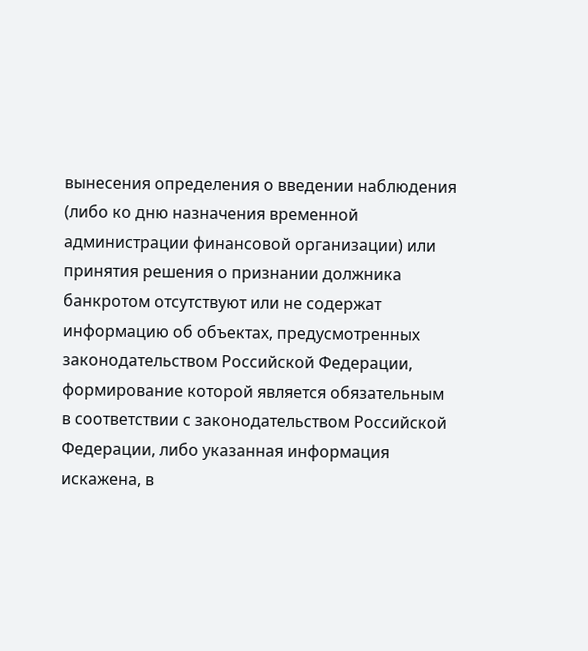вынесения определения о введении наблюдения (либо ко дню назначения временной администрации финансовой организации) или принятия решения о признании должника банкротом отсутствуют или не содержат информацию об объектах, предусмотренных законодательством Российской Федерации, формирование которой является обязательным в соответствии с законодательством Российской Федерации, либо указанная информация искажена, в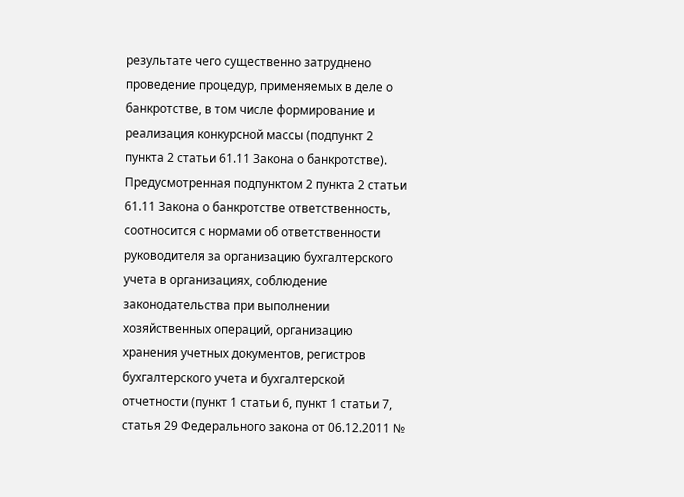результате чего существенно затруднено проведение процедур, применяемых в деле о банкротстве, в том числе формирование и реализация конкурсной массы (подпункт 2 пункта 2 статьи 61.11 Закона о банкротстве). Предусмотренная подпунктом 2 пункта 2 статьи 61.11 Закона о банкротстве ответственность, соотносится с нормами об ответственности руководителя за организацию бухгалтерского учета в организациях, соблюдение законодательства при выполнении хозяйственных операций, организацию хранения учетных документов, регистров бухгалтерского учета и бухгалтерской отчетности (пункт 1 статьи 6, пункт 1 статьи 7, статья 29 Федерального закона от 06.12.2011 №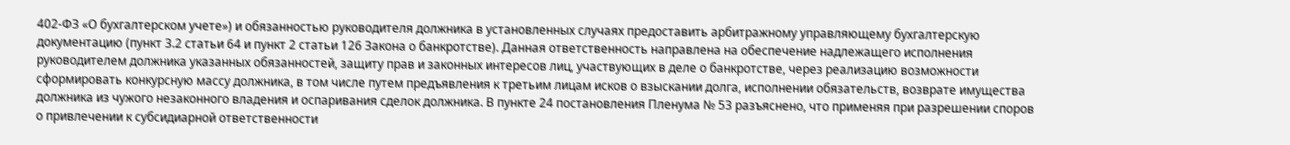402-ФЗ «О бухгалтерском учете») и обязанностью руководителя должника в установленных случаях предоставить арбитражному управляющему бухгалтерскую документацию (пункт 3.2 статьи 64 и пункт 2 статьи 126 Закона о банкротстве). Данная ответственность направлена на обеспечение надлежащего исполнения руководителем должника указанных обязанностей, защиту прав и законных интересов лиц, участвующих в деле о банкротстве, через реализацию возможности сформировать конкурсную массу должника, в том числе путем предъявления к третьим лицам исков о взыскании долга, исполнении обязательств, возврате имущества должника из чужого незаконного владения и оспаривания сделок должника. В пункте 24 постановления Пленума № 53 разъяснено, что применяя при разрешении споров о привлечении к субсидиарной ответственности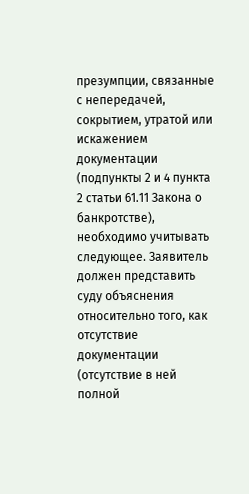презумпции, связанные с непередачей, сокрытием, утратой или искажением документации (подпункты 2 и 4 пункта 2 статьи 61.11 Закона о банкротстве), необходимо учитывать следующее. Заявитель должен представить суду объяснения относительно того, как отсутствие документации (отсутствие в ней полной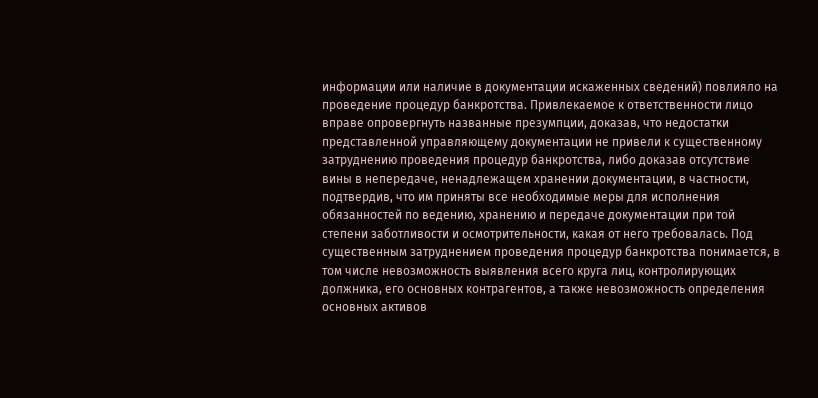информации или наличие в документации искаженных сведений) повлияло на проведение процедур банкротства. Привлекаемое к ответственности лицо вправе опровергнуть названные презумпции, доказав, что недостатки представленной управляющему документации не привели к существенному затруднению проведения процедур банкротства, либо доказав отсутствие вины в непередаче, ненадлежащем хранении документации, в частности, подтвердив, что им приняты все необходимые меры для исполнения обязанностей по ведению, хранению и передаче документации при той степени заботливости и осмотрительности, какая от него требовалась. Под существенным затруднением проведения процедур банкротства понимается, в том числе невозможность выявления всего круга лиц, контролирующих должника, его основных контрагентов, а также невозможность определения основных активов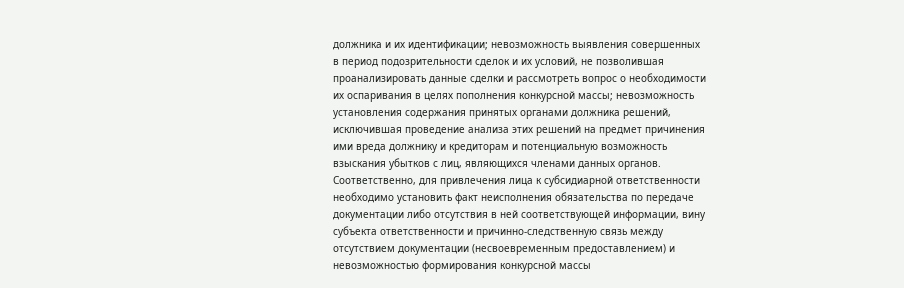должника и их идентификации; невозможность выявления совершенных в период подозрительности сделок и их условий, не позволившая проанализировать данные сделки и рассмотреть вопрос о необходимости их оспаривания в целях пополнения конкурсной массы; невозможность установления содержания принятых органами должника решений, исключившая проведение анализа этих решений на предмет причинения ими вреда должнику и кредиторам и потенциальную возможность взыскания убытков с лиц, являющихся членами данных органов. Соответственно, для привлечения лица к субсидиарной ответственности необходимо установить факт неисполнения обязательства по передаче документации либо отсутствия в ней соответствующей информации, вину субъекта ответственности и причинно-следственную связь между отсутствием документации (несвоевременным предоставлением) и невозможностью формирования конкурсной массы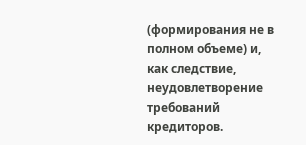(формирования не в полном объеме) и, как следствие, неудовлетворение требований кредиторов.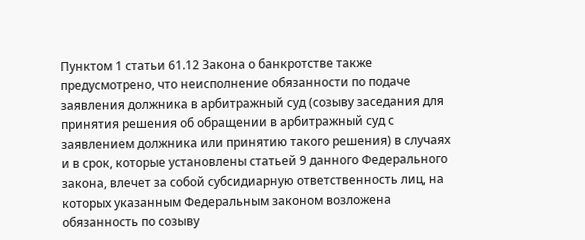Пунктом 1 статьи 61.12 Закона о банкротстве также предусмотрено, что неисполнение обязанности по подаче заявления должника в арбитражный суд (созыву заседания для принятия решения об обращении в арбитражный суд с заявлением должника или принятию такого решения) в случаях и в срок, которые установлены статьей 9 данного Федерального закона, влечет за собой субсидиарную ответственность лиц, на которых указанным Федеральным законом возложена обязанность по созыву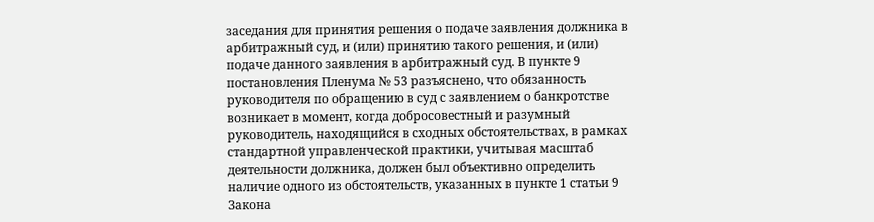заседания для принятия решения о подаче заявления должника в арбитражный суд, и (или) принятию такого решения, и (или) подаче данного заявления в арбитражный суд. В пункте 9 постановления Пленума № 53 разъяснено, что обязанность руководителя по обращению в суд с заявлением о банкротстве возникает в момент, когда добросовестный и разумный руководитель, находящийся в сходных обстоятельствах, в рамках стандартной управленческой практики, учитывая масштаб деятельности должника, должен был объективно определить наличие одного из обстоятельств, указанных в пункте 1 статьи 9 Закона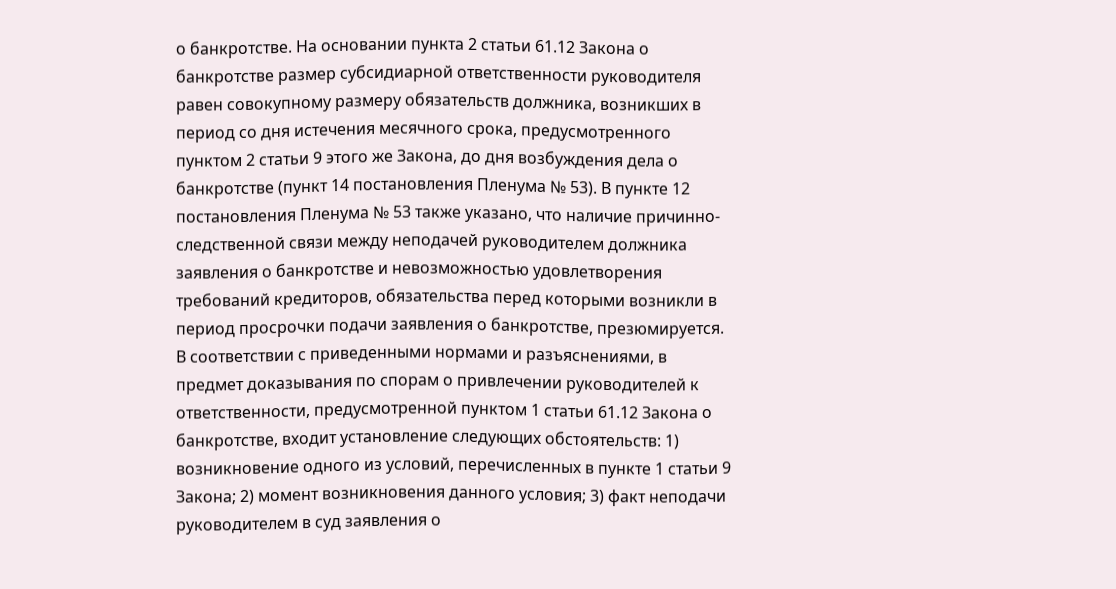о банкротстве. На основании пункта 2 статьи 61.12 Закона о банкротстве размер субсидиарной ответственности руководителя равен совокупному размеру обязательств должника, возникших в период со дня истечения месячного срока, предусмотренного пунктом 2 статьи 9 этого же Закона, до дня возбуждения дела о банкротстве (пункт 14 постановления Пленума № 53). В пункте 12 постановления Пленума № 53 также указано, что наличие причинно-следственной связи между неподачей руководителем должника заявления о банкротстве и невозможностью удовлетворения требований кредиторов, обязательства перед которыми возникли в период просрочки подачи заявления о банкротстве, презюмируется. В соответствии с приведенными нормами и разъяснениями, в предмет доказывания по спорам о привлечении руководителей к ответственности, предусмотренной пунктом 1 статьи 61.12 Закона о банкротстве, входит установление следующих обстоятельств: 1) возникновение одного из условий, перечисленных в пункте 1 статьи 9 Закона; 2) момент возникновения данного условия; 3) факт неподачи руководителем в суд заявления о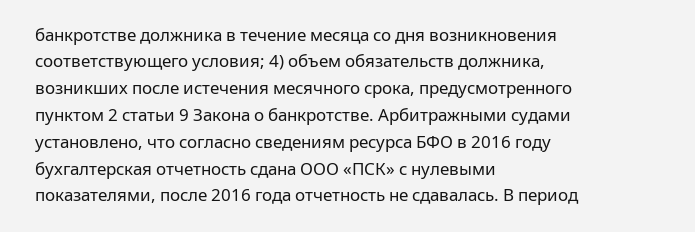банкротстве должника в течение месяца со дня возникновения соответствующего условия; 4) объем обязательств должника, возникших после истечения месячного срока, предусмотренного пунктом 2 статьи 9 Закона о банкротстве. Арбитражными судами установлено, что согласно сведениям ресурса БФО в 2016 году бухгалтерская отчетность сдана ООО «ПСК» с нулевыми показателями, после 2016 года отчетность не сдавалась. В период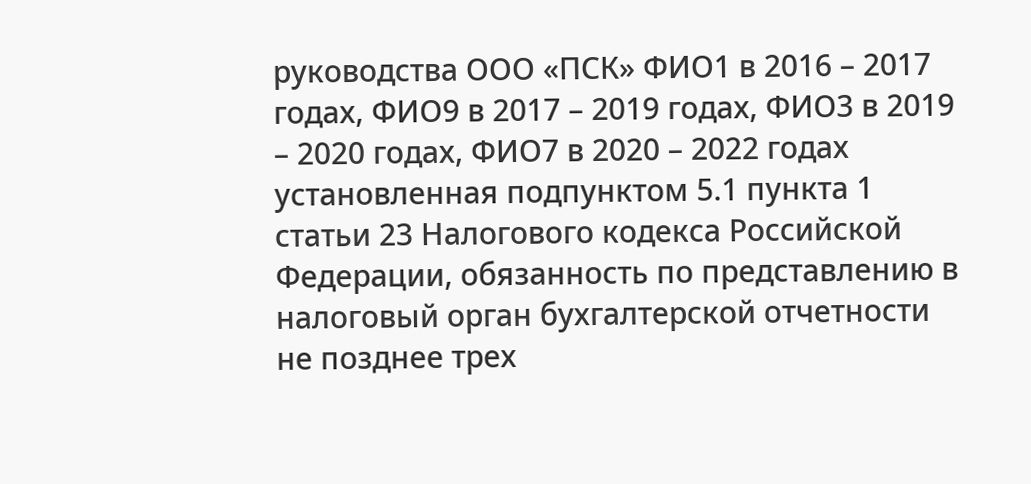руководства ООО «ПСК» ФИО1 в 2016 – 2017 годах, ФИО9 в 2017 – 2019 годах, ФИО3 в 2019 – 2020 годах, ФИО7 в 2020 – 2022 годах установленная подпунктом 5.1 пункта 1 статьи 23 Налогового кодекса Российской Федерации, обязанность по представлению в налоговый орган бухгалтерской отчетности не позднее трех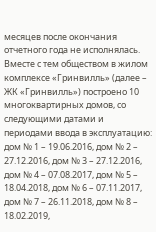месяцев после окончания отчетного года не исполнялась. Вместе с тем обществом в жилом комплексе «Гринвилль» (далее – ЖК «Гринвилль») построено 10 многоквартирных домов, со следующими датами и периодами ввода в эксплуатацию: дом № 1 – 19.06.2016, дом № 2 – 27.12.2016, дом № 3 – 27.12.2016, дом № 4 – 07.08.2017, дом № 5 – 18.04.2018, дом № 6 – 07.11.2017, дом № 7 – 26.11.2018, дом № 8 – 18.02.2019,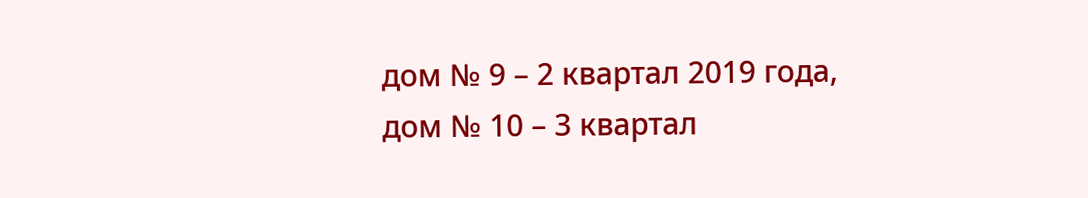дом № 9 – 2 квартал 2019 года, дом № 10 – 3 квартал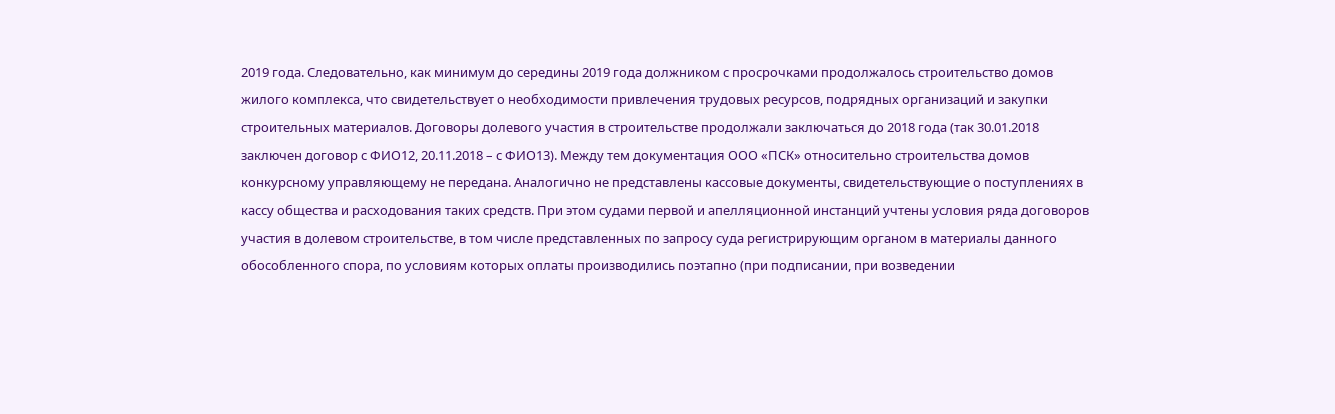2019 года. Следовательно, как минимум до середины 2019 года должником с просрочками продолжалось строительство домов жилого комплекса, что свидетельствует о необходимости привлечения трудовых ресурсов, подрядных организаций и закупки строительных материалов. Договоры долевого участия в строительстве продолжали заключаться до 2018 года (так 30.01.2018 заключен договор с ФИО12, 20.11.2018 – с ФИО13). Между тем документация ООО «ПСК» относительно строительства домов конкурсному управляющему не передана. Аналогично не представлены кассовые документы, свидетельствующие о поступлениях в кассу общества и расходования таких средств. При этом судами первой и апелляционной инстанций учтены условия ряда договоров участия в долевом строительстве, в том числе представленных по запросу суда регистрирующим органом в материалы данного обособленного спора, по условиям которых оплаты производились поэтапно (при подписании, при возведении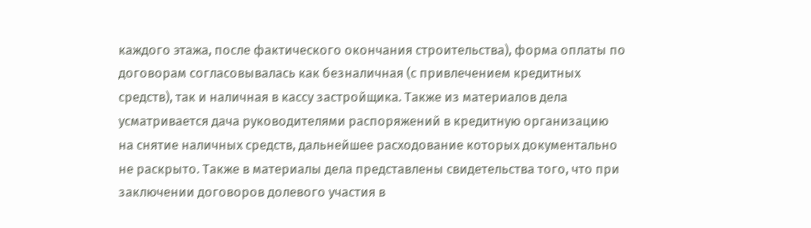каждого этажа, после фактического окончания строительства), форма оплаты по договорам согласовывалась как безналичная (с привлечением кредитных средств), так и наличная в кассу застройщика. Также из материалов дела усматривается дача руководителями распоряжений в кредитную организацию на снятие наличных средств, дальнейшее расходование которых документально не раскрыто. Также в материалы дела представлены свидетельства того, что при заключении договоров долевого участия в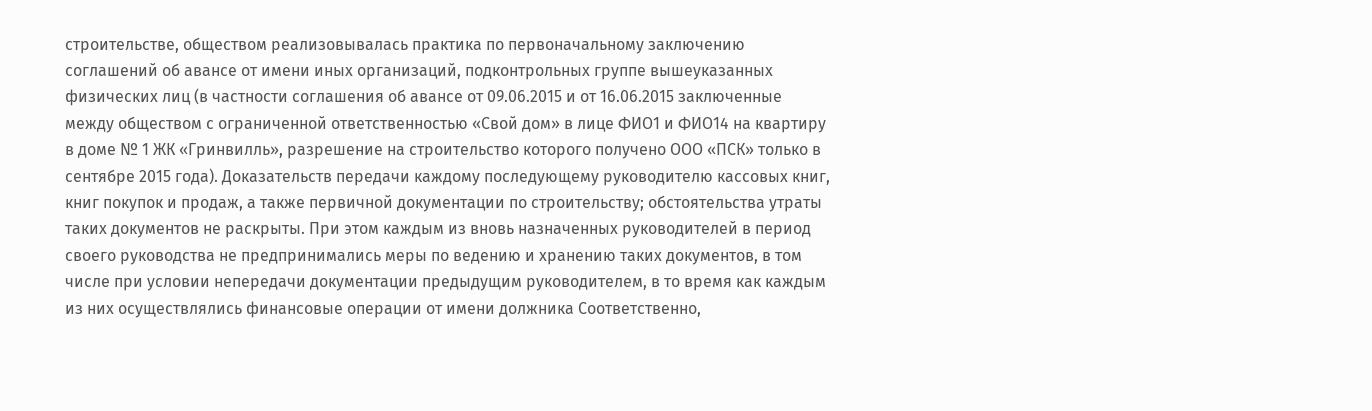строительстве, обществом реализовывалась практика по первоначальному заключению соглашений об авансе от имени иных организаций, подконтрольных группе вышеуказанных физических лиц (в частности соглашения об авансе от 09.06.2015 и от 16.06.2015 заключенные между обществом с ограниченной ответственностью «Свой дом» в лице ФИО1 и ФИО14 на квартиру в доме № 1 ЖК «Гринвилль», разрешение на строительство которого получено ООО «ПСК» только в сентябре 2015 года). Доказательств передачи каждому последующему руководителю кассовых книг, книг покупок и продаж, а также первичной документации по строительству; обстоятельства утраты таких документов не раскрыты. При этом каждым из вновь назначенных руководителей в период своего руководства не предпринимались меры по ведению и хранению таких документов, в том числе при условии непередачи документации предыдущим руководителем, в то время как каждым из них осуществлялись финансовые операции от имени должника Соответственно,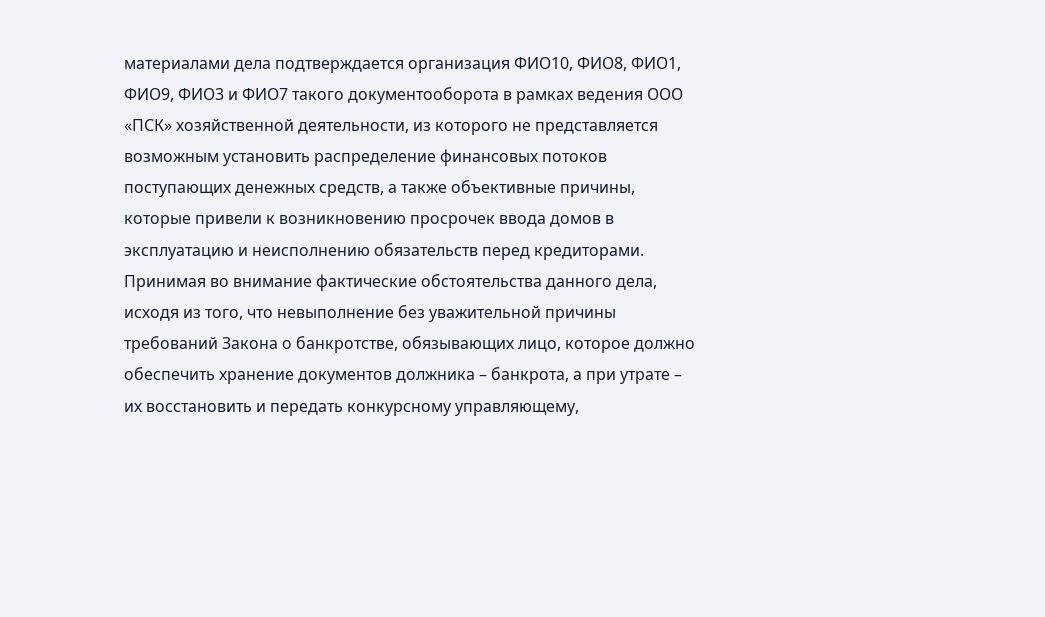материалами дела подтверждается организация ФИО10, ФИО8, ФИО1, ФИО9, ФИО3 и ФИО7 такого документооборота в рамках ведения ООО «ПСК» хозяйственной деятельности, из которого не представляется возможным установить распределение финансовых потоков поступающих денежных средств, а также объективные причины, которые привели к возникновению просрочек ввода домов в эксплуатацию и неисполнению обязательств перед кредиторами. Принимая во внимание фактические обстоятельства данного дела, исходя из того, что невыполнение без уважительной причины требований Закона о банкротстве, обязывающих лицо, которое должно обеспечить хранение документов должника – банкрота, а при утрате – их восстановить и передать конкурсному управляющему,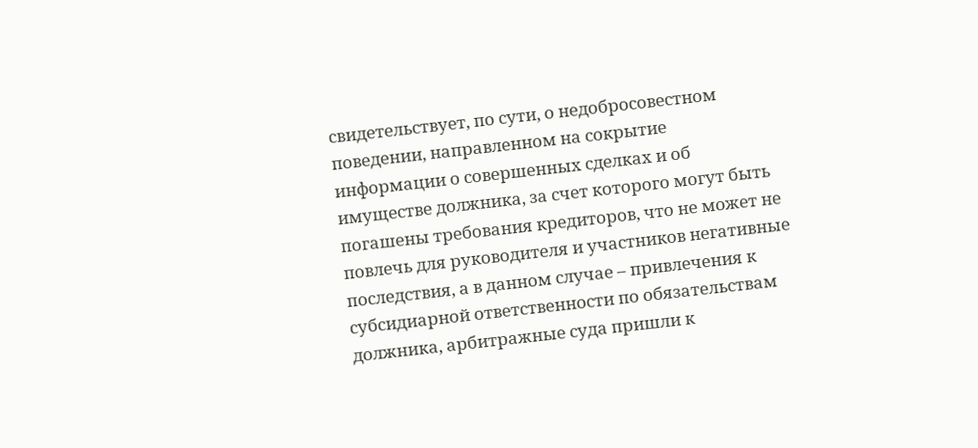свидетельствует, по сути, о недобросовестном поведении, направленном на сокрытие информации о совершенных сделках и об имуществе должника, за счет которого могут быть погашены требования кредиторов, что не может не повлечь для руководителя и участников негативные последствия, а в данном случае – привлечения к субсидиарной ответственности по обязательствам должника, арбитражные суда пришли к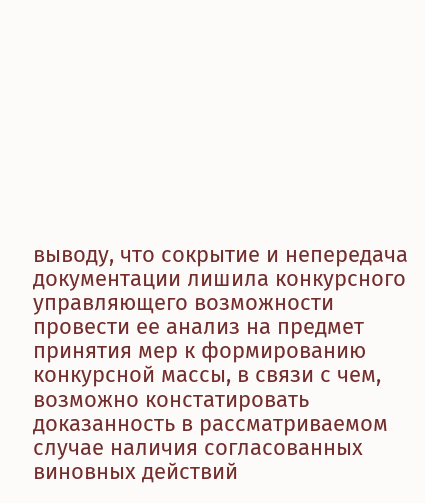выводу, что сокрытие и непередача документации лишила конкурсного управляющего возможности провести ее анализ на предмет принятия мер к формированию конкурсной массы, в связи с чем, возможно констатировать доказанность в рассматриваемом случае наличия согласованных виновных действий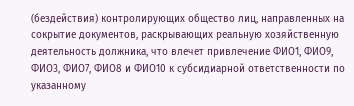(бездействия) контролирующих общество лиц, направленных на сокрытие документов, раскрывающих реальную хозяйственную деятельность должника, что влечет привлечение ФИО1, ФИО9, ФИО3, ФИО7, ФИО8 и ФИО10 к субсидиарной ответственности по указанному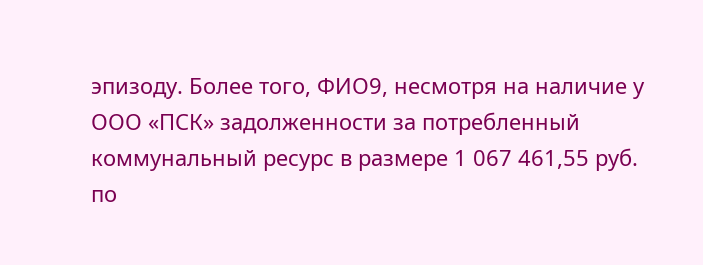эпизоду. Более того, ФИО9, несмотря на наличие у ООО «ПСК» задолженности за потребленный коммунальный ресурс в размере 1 067 461,55 руб. по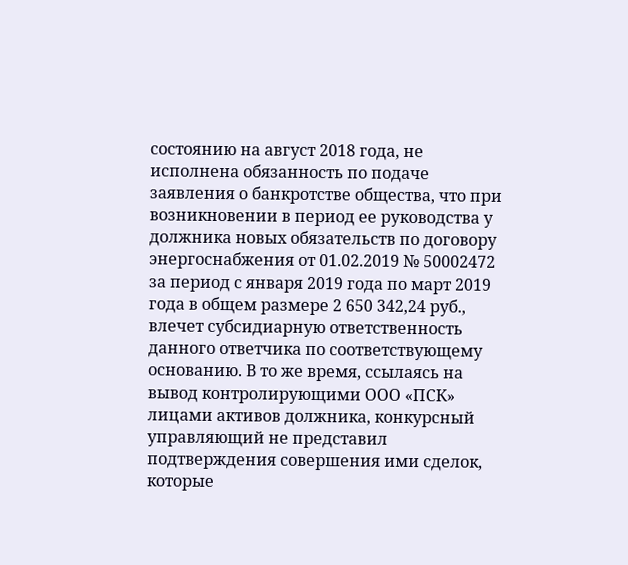состоянию на август 2018 года, не исполнена обязанность по подаче заявления о банкротстве общества, что при возникновении в период ее руководства у должника новых обязательств по договору энергоснабжения от 01.02.2019 № 50002472 за период с января 2019 года по март 2019 года в общем размере 2 650 342,24 руб., влечет субсидиарную ответственность данного ответчика по соответствующему основанию. В то же время, ссылаясь на вывод контролирующими ООО «ПСК» лицами активов должника, конкурсный управляющий не представил подтверждения совершения ими сделок, которые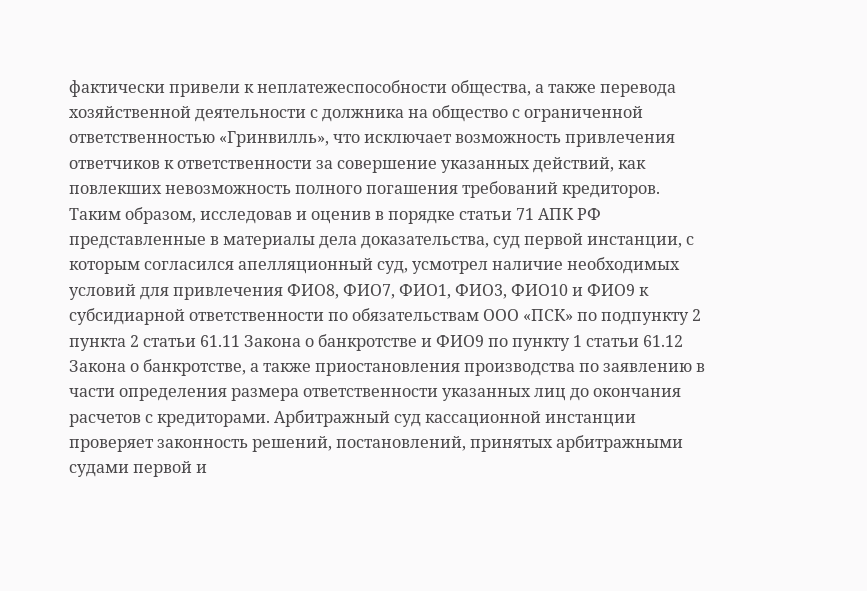фактически привели к неплатежеспособности общества, а также перевода хозяйственной деятельности с должника на общество с ограниченной ответственностью «Гринвилль», что исключает возможность привлечения ответчиков к ответственности за совершение указанных действий, как повлекших невозможность полного погашения требований кредиторов. Таким образом, исследовав и оценив в порядке статьи 71 АПК РФ представленные в материалы дела доказательства, суд первой инстанции, с которым согласился апелляционный суд, усмотрел наличие необходимых условий для привлечения ФИО8, ФИО7, ФИО1, ФИО3, ФИО10 и ФИО9 к субсидиарной ответственности по обязательствам ООО «ПСК» по подпункту 2 пункта 2 статьи 61.11 Закона о банкротстве и ФИО9 по пункту 1 статьи 61.12 Закона о банкротстве, а также приостановления производства по заявлению в части определения размера ответственности указанных лиц до окончания расчетов с кредиторами. Арбитражный суд кассационной инстанции проверяет законность решений, постановлений, принятых арбитражными судами первой и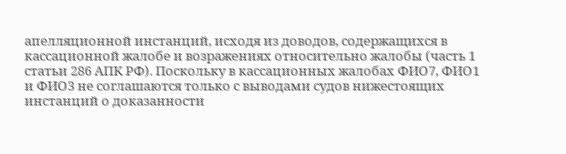апелляционной инстанций, исходя из доводов, содержащихся в кассационной жалобе и возражениях относительно жалобы (часть 1 статьи 286 АПК РФ). Поскольку в кассационных жалобах ФИО7, ФИО1 и ФИО3 не соглашаются только с выводами судов нижестоящих инстанций о доказанности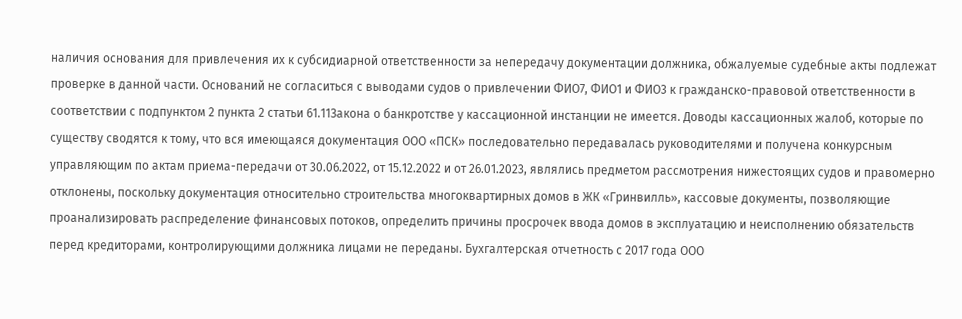наличия основания для привлечения их к субсидиарной ответственности за непередачу документации должника, обжалуемые судебные акты подлежат проверке в данной части. Оснований не согласиться с выводами судов о привлечении ФИО7, ФИО1 и ФИО3 к гражданско-правовой ответственности в соответствии с подпунктом 2 пункта 2 статьи 61.11Закона о банкротстве у кассационной инстанции не имеется. Доводы кассационных жалоб, которые по существу сводятся к тому, что вся имеющаяся документация ООО «ПСК» последовательно передавалась руководителями и получена конкурсным управляющим по актам приема-передачи от 30.06.2022, от 15.12.2022 и от 26.01.2023, являлись предметом рассмотрения нижестоящих судов и правомерно отклонены, поскольку документация относительно строительства многоквартирных домов в ЖК «Гринвилль», кассовые документы, позволяющие проанализировать распределение финансовых потоков, определить причины просрочек ввода домов в эксплуатацию и неисполнению обязательств перед кредиторами, контролирующими должника лицами не переданы. Бухгалтерская отчетность с 2017 года ООО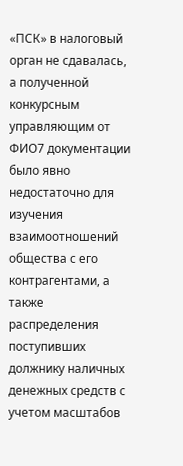«ПСК» в налоговый орган не сдавалась, а полученной конкурсным управляющим от ФИО7 документации было явно недостаточно для изучения взаимоотношений общества с его контрагентами, а также распределения поступивших должнику наличных денежных средств с учетом масштабов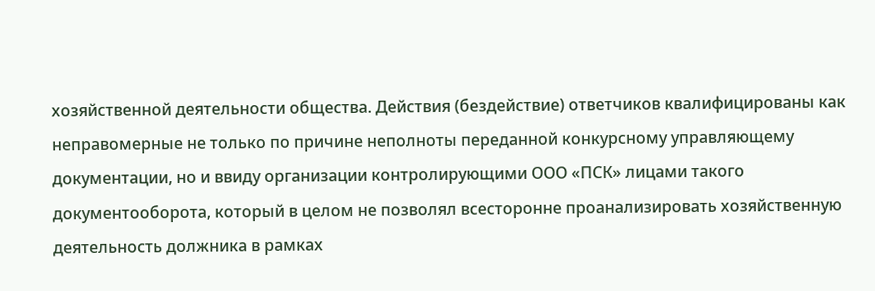хозяйственной деятельности общества. Действия (бездействие) ответчиков квалифицированы как неправомерные не только по причине неполноты переданной конкурсному управляющему документации, но и ввиду организации контролирующими ООО «ПСК» лицами такого документооборота, который в целом не позволял всесторонне проанализировать хозяйственную деятельность должника в рамках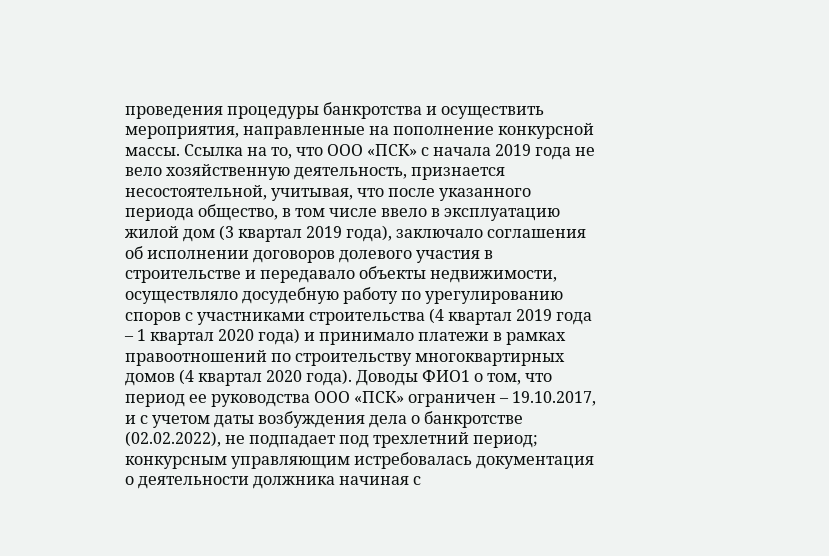проведения процедуры банкротства и осуществить мероприятия, направленные на пополнение конкурсной массы. Ссылка на то, что ООО «ПСК» с начала 2019 года не вело хозяйственную деятельность, признается несостоятельной, учитывая, что после указанного периода общество, в том числе ввело в эксплуатацию жилой дом (3 квартал 2019 года), заключало соглашения об исполнении договоров долевого участия в строительстве и передавало объекты недвижимости, осуществляло досудебную работу по урегулированию споров с участниками строительства (4 квартал 2019 года – 1 квартал 2020 года) и принимало платежи в рамках правоотношений по строительству многоквартирных домов (4 квартал 2020 года). Доводы ФИО1 о том, что период ее руководства ООО «ПСК» ограничен – 19.10.2017, и с учетом даты возбуждения дела о банкротстве (02.02.2022), не подпадает под трехлетний период; конкурсным управляющим истребовалась документация о деятельности должника начиная с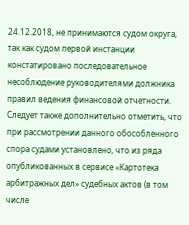24.12.2018, не принимаются судом округа, так как судом первой инстанции констатировано последовательное несоблюдение руководителями должника правил ведения финансовой отчетности. Следует также дополнительно отметить, что при рассмотрении данного обособленного спора судами установлено, что из ряда опубликованных в сервисе «Картотека арбитражных дел» судебных актов (в том числе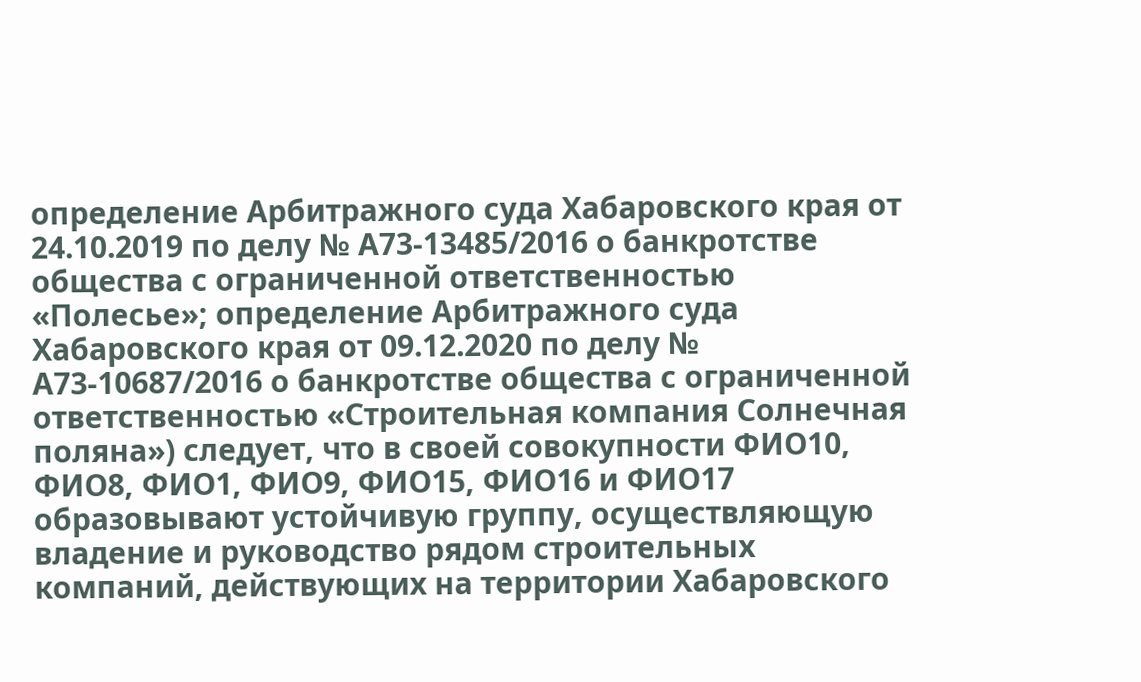определение Арбитражного суда Хабаровского края от 24.10.2019 по делу № А73-13485/2016 о банкротстве общества с ограниченной ответственностью «Полесье»; определение Арбитражного суда Хабаровского края от 09.12.2020 по делу № А73-10687/2016 о банкротстве общества с ограниченной ответственностью «Строительная компания Солнечная поляна») следует, что в своей совокупности ФИО10, ФИО8, ФИО1, ФИО9, ФИО15, ФИО16 и ФИО17 образовывают устойчивую группу, осуществляющую владение и руководство рядом строительных компаний, действующих на территории Хабаровского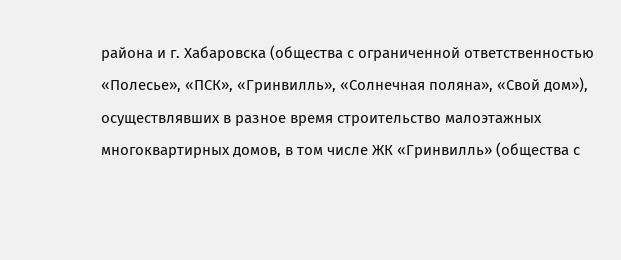района и г. Хабаровска (общества с ограниченной ответственностью «Полесье», «ПСК», «Гринвилль», «Солнечная поляна», «Свой дом»), осуществлявших в разное время строительство малоэтажных многоквартирных домов, в том числе ЖК «Гринвилль» (общества с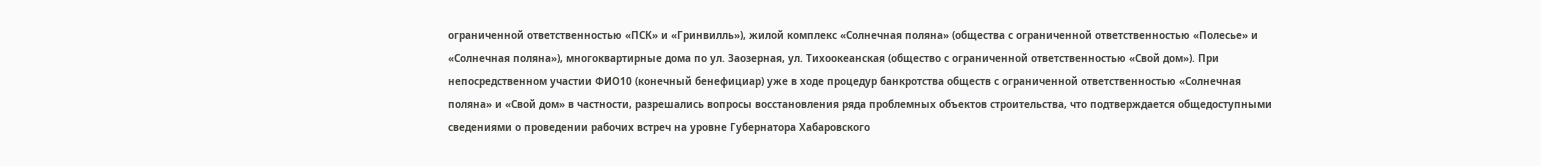ограниченной ответственностью «ПСК» и «Гринвилль»), жилой комплекс «Солнечная поляна» (общества с ограниченной ответственностью «Полесье» и «Солнечная поляна»), многоквартирные дома по ул. Заозерная, ул. Тихоокеанская (общество с ограниченной ответственностью «Свой дом»). При непосредственном участии ФИО10 (конечный бенефициар) уже в ходе процедур банкротства обществ с ограниченной ответственностью «Солнечная поляна» и «Свой дом» в частности, разрешались вопросы восстановления ряда проблемных объектов строительства, что подтверждается общедоступными сведениями о проведении рабочих встреч на уровне Губернатора Хабаровского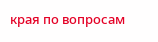края по вопросам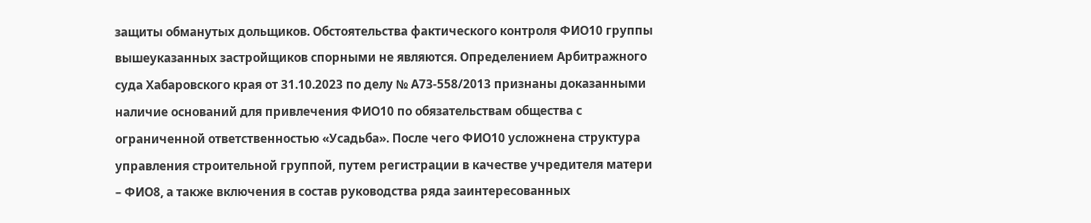защиты обманутых дольщиков. Обстоятельства фактического контроля ФИО10 группы вышеуказанных застройщиков спорными не являются. Определением Арбитражного суда Хабаровского края от 31.10.2023 по делу № А73-558/2013 признаны доказанными наличие оснований для привлечения ФИО10 по обязательствам общества с ограниченной ответственностью «Усадьба». После чего ФИО10 усложнена структура управления строительной группой, путем регистрации в качестве учредителя матери – ФИО8, а также включения в состав руководства ряда заинтересованных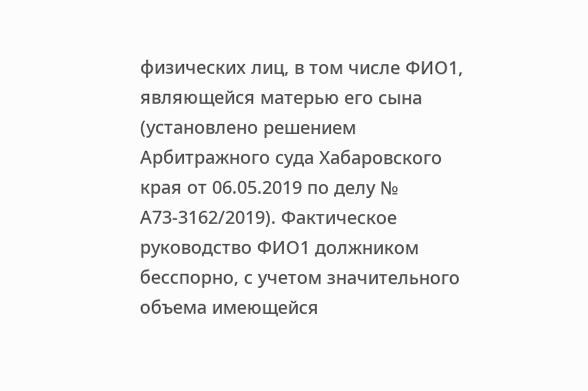физических лиц, в том числе ФИО1, являющейся матерью его сына (установлено решением Арбитражного суда Хабаровского края от 06.05.2019 по делу № А73-3162/2019). Фактическое руководство ФИО1 должником бесспорно, с учетом значительного объема имеющейся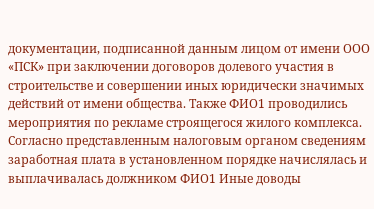документации, подписанной данным лицом от имени ООО «ПСК» при заключении договоров долевого участия в строительстве и совершении иных юридически значимых действий от имени общества. Также ФИО1 проводились мероприятия по рекламе строящегося жилого комплекса. Согласно представленным налоговым органом сведениям заработная плата в установленном порядке начислялась и выплачивалась должником ФИО1 Иные доводы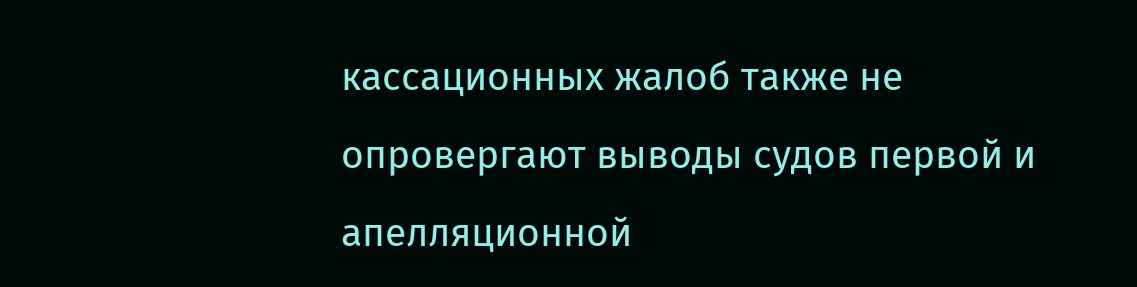кассационных жалоб также не опровергают выводы судов первой и апелляционной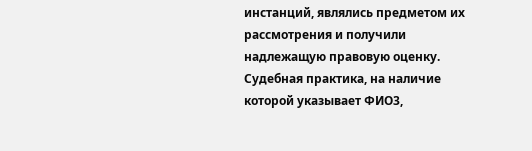инстанций, являлись предметом их рассмотрения и получили надлежащую правовую оценку. Судебная практика, на наличие которой указывает ФИО3,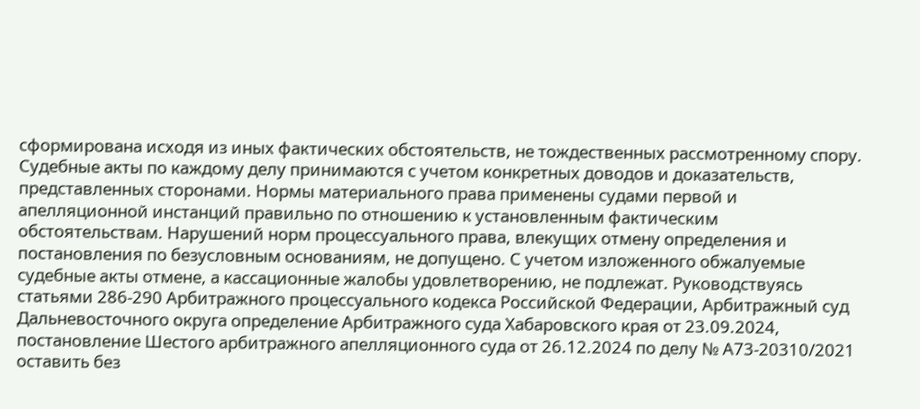сформирована исходя из иных фактических обстоятельств, не тождественных рассмотренному спору. Судебные акты по каждому делу принимаются с учетом конкретных доводов и доказательств, представленных сторонами. Нормы материального права применены судами первой и апелляционной инстанций правильно по отношению к установленным фактическим обстоятельствам. Нарушений норм процессуального права, влекущих отмену определения и постановления по безусловным основаниям, не допущено. С учетом изложенного обжалуемые судебные акты отмене, а кассационные жалобы удовлетворению, не подлежат. Руководствуясь статьями 286-290 Арбитражного процессуального кодекса Российской Федерации, Арбитражный суд Дальневосточного округа определение Арбитражного суда Хабаровского края от 23.09.2024, постановление Шестого арбитражного апелляционного суда от 26.12.2024 по делу № А73-20310/2021 оставить без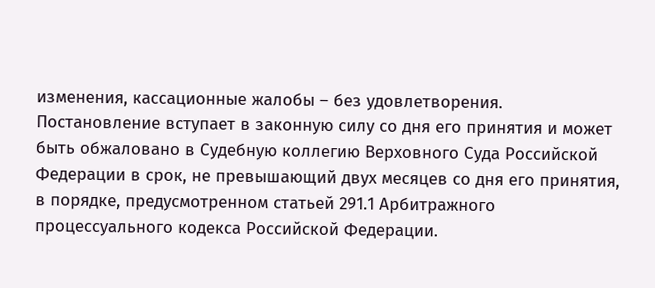изменения, кассационные жалобы – без удовлетворения. Постановление вступает в законную силу со дня его принятия и может быть обжаловано в Судебную коллегию Верховного Суда Российской Федерации в срок, не превышающий двух месяцев со дня его принятия, в порядке, предусмотренном статьей 291.1 Арбитражного процессуального кодекса Российской Федерации.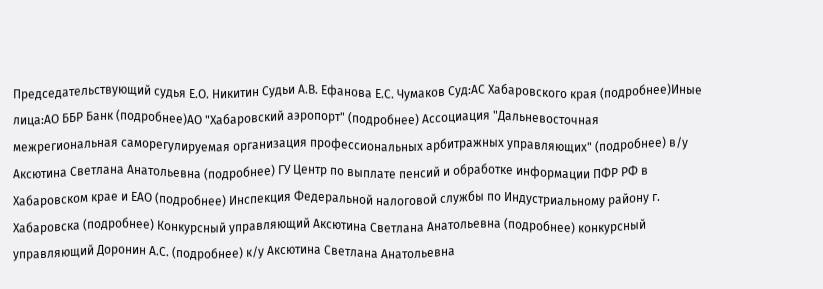Председательствующий судья Е.О. Никитин Судьи А.В. Ефанова Е.С. Чумаков Суд:АС Хабаровского края (подробнее)Иные лица:АО ББР Банк (подробнее)АО "Хабаровский аэропорт" (подробнее) Ассоциация "Дальневосточная межрегиональная саморегулируемая организация профессиональных арбитражных управляющих" (подробнее) в/у Аксютина Светлана Анатольевна (подробнее) ГУ Центр по выплате пенсий и обработке информации ПФР РФ в Хабаровском крае и ЕАО (подробнее) Инспекция Федеральной налоговой службы по Индустриальному району г. Хабаровска (подробнее) Конкурсный управляющий Аксютина Светлана Анатольевна (подробнее) конкурсный управляющий Доронин А.С. (подробнее) к/у Аксютина Светлана Анатольевна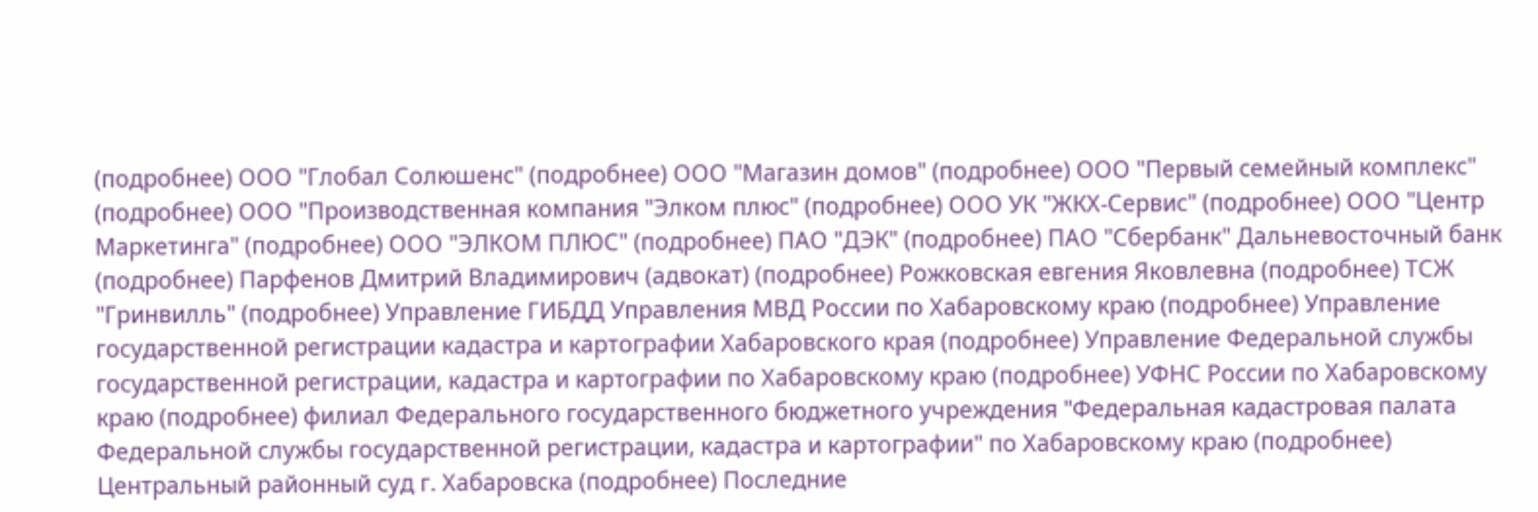(подробнее) ООО "Глобал Солюшенс" (подробнее) ООО "Магазин домов" (подробнее) ООО "Первый семейный комплекс" (подробнее) ООО "Производственная компания "Элком плюс" (подробнее) ООО УК "ЖКХ-Сервис" (подробнее) ООО "Центр Маркетинга" (подробнее) ООО "ЭЛКОМ ПЛЮС" (подробнее) ПАО "ДЭК" (подробнее) ПАО "Сбербанк" Дальневосточный банк (подробнее) Парфенов Дмитрий Владимирович (адвокат) (подробнее) Рожковская евгения Яковлевна (подробнее) ТСЖ "Гринвилль" (подробнее) Управление ГИБДД Управления МВД России по Хабаровскому краю (подробнее) Управление государственной регистрации кадастра и картографии Хабаровского края (подробнее) Управление Федеральной службы государственной регистрации, кадастра и картографии по Хабаровскому краю (подробнее) УФНС России по Хабаровскому краю (подробнее) филиал Федерального государственного бюджетного учреждения "Федеральная кадастровая палата Федеральной службы государственной регистрации, кадастра и картографии" по Хабаровскому краю (подробнее) Центральный районный суд г. Хабаровска (подробнее) Последние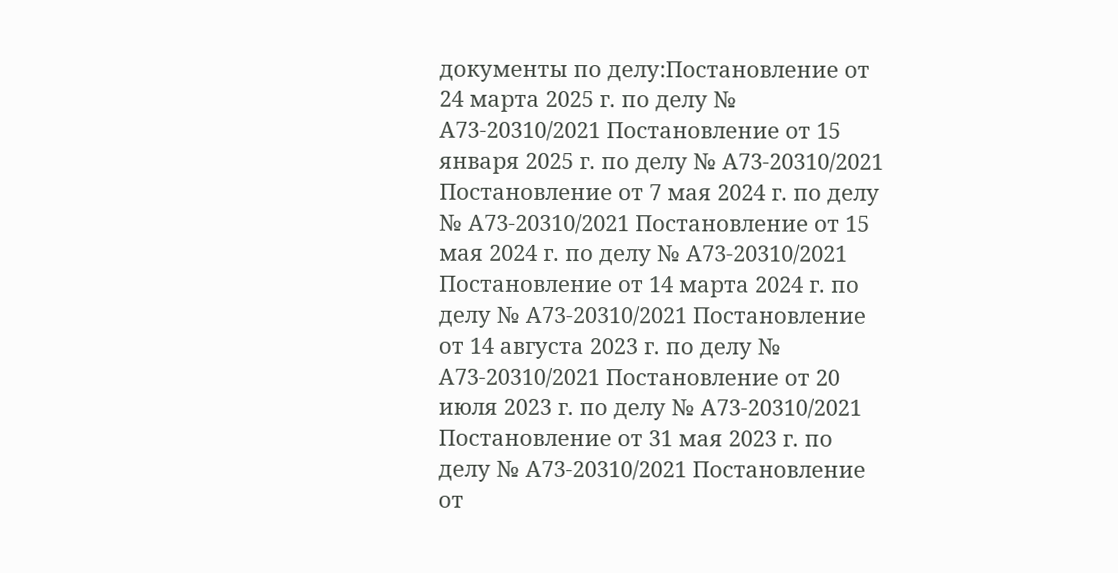документы по делу:Постановление от 24 марта 2025 г. по делу № А73-20310/2021 Постановление от 15 января 2025 г. по делу № А73-20310/2021 Постановление от 7 мая 2024 г. по делу № А73-20310/2021 Постановление от 15 мая 2024 г. по делу № А73-20310/2021 Постановление от 14 марта 2024 г. по делу № А73-20310/2021 Постановление от 14 августа 2023 г. по делу № А73-20310/2021 Постановление от 20 июля 2023 г. по делу № А73-20310/2021 Постановление от 31 мая 2023 г. по делу № А73-20310/2021 Постановление от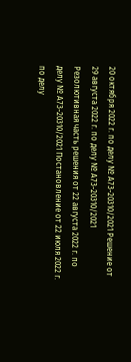20 октября 2022 г. по делу № А73-20310/2021 Решение от 29 августа 2022 г. по делу № А73-20310/2021 Резолютивная часть решения от 22 августа 2022 г. по делу № А73-20310/2021 Постановление от 22 июля 2022 г. по делу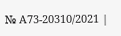№ А73-20310/2021 |